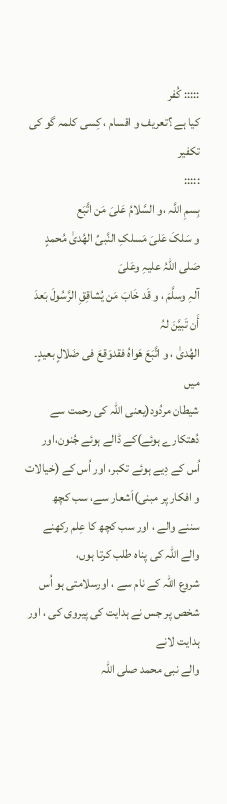::::: کُفر
کیا ہے ؟تعریف و اقسام ، کِسی کلمہ گو کی تکفیر
:::::
بِسمِ اللَّہ ،و السَّلامُ عَلیَ مَن اتَّبَع
و سَلکَ عَلیَ مَسلکِ النَّبیِّ الھُدیٰ مُحمدٍ صَلی اللہُ علیہِ وعَلیَ
آلہِ وسلَّمَ ، و قَد خَابَ مَن یُشاقِقِ الرَّسُولَ بَعدَ أَن تَبیَّنَ لہُ
الھُدیٰ ، و اتَّبَعَ ھَواہُ فقدوَقعَ فی ضَلالٍ بعیدٍ۔
میں
شیطان مردُود(یعنی اللہ کی رحمت سے دُھتکارے ہوئے)کے ڈالے ہوئے جُنون،اور
اُس کے دِیے ہوئے تکبر، اور اُس کے (خیالات و افکار پر مبنی)اَشعار سے، سب کچھ
سننے والے ، اور سب کچھ کا عِلم رکھنے والے اللہ کی پناہ طلب کرتا ہوں،
شروع اللہ کے نام سے ، اورسلامتی ہو اُس شخص پر جس نے ہدایت کی پیروی کی ، اور ہدایت لانے
والے نبی محمد صلی اللہ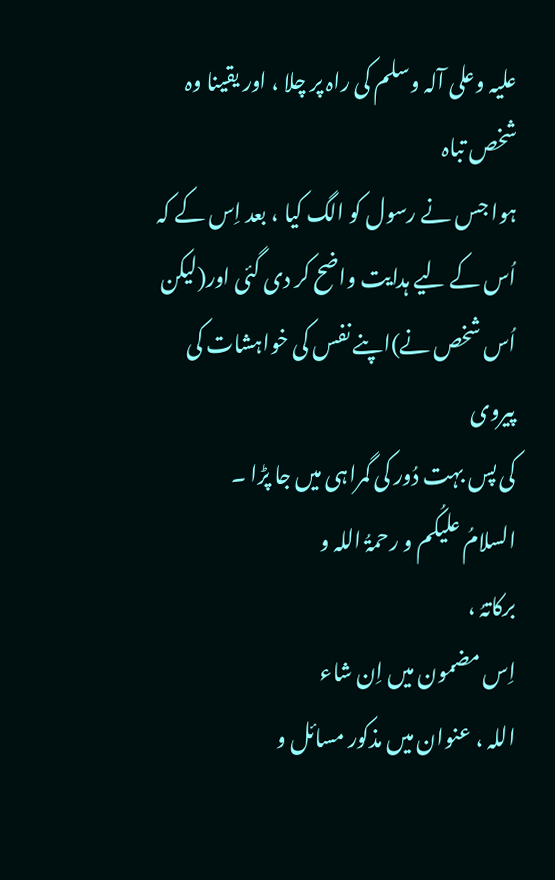علیہ وعلی آلہ وسلم کی راہ پر چلا ، اور یقینا وہ شخص تباہ
ہوا جس نے رسول کو الگ کیا ، بعد اِس کے کہ اُس کے لیے ہدایت واضح کر دی گئی اور(لیکن
اُس شخص نے)اپنے نفس کی خواہشات کی پیروی
کی پس بہت دُور کی گمراہی میں جا پڑا ۔
السلامُ علیکُم و رحمۃُ اللہ و
برکاتہُ ،
اِس مضمون میں اِن شاء
اللہ ، عنوان میں مذکور مسائل و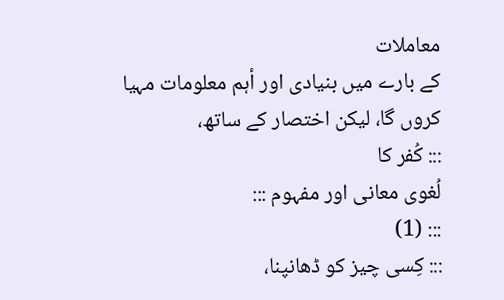معاملات
کے بارے میں بنیادی اور أہم معلومات مہیا کروں گا، لیکن اختصار کے ساتھ،
::: کُفر کا
لُغوی معانی اور مفہوم :::
::: (1)
::: کِسی چیز کو ڈھانپنا،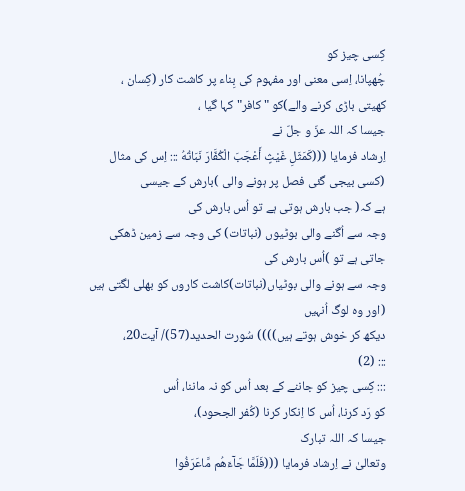کِسی چیز کو
چُھپانا، اِسی معنی اور مفہوم کی بِناء پر کاشت کار (کِسان ،
کھیتی باڑی کرنے والے)کو "کافر" کہا گیا ،
جیسا کہ اللہ عزّ و جلّ نے
اِرشاد فرمایا (((كَمَثَلِ غَيْثٍ أَعْجَبَ الْكُفَّارَ نَبَاتُهُ ::: اِس کی مثال (کسی بیجی گئی فصل پر ہونے والی )بارش کے جیسی
ہے کہ( جب بارش ہوتی ہے تو اُس بارش کی
وجہ سے اُگنے والی بوٹیوں (نباتات) کی وجہ سے زمین ڈھکی جاتی ہے تو )اُس بارش کی
وجہ سے ہونے والی بوٹیاں(نباتات)کاشت کاروں کو بھلی لگتی ہیں (اور وہ لوگ اُنہیں
دیکھ کر خوش ہوتے ہیں)))) سُورت الحدید(57)/ آیت20،
::: (2)
::: کِسی چیز کو جاننے کے بعد اُس کو نہ ماننا، اُس
کو رَد کرنا، اُس کا اِنکار کرنا (کُفر الجحود)،
جیسا کہ اللہ تبارک
وتعالیٰ نے اِرشاد فرمایا (((فَلَمَّا جَآءَهُم مَّاعَرَفُوا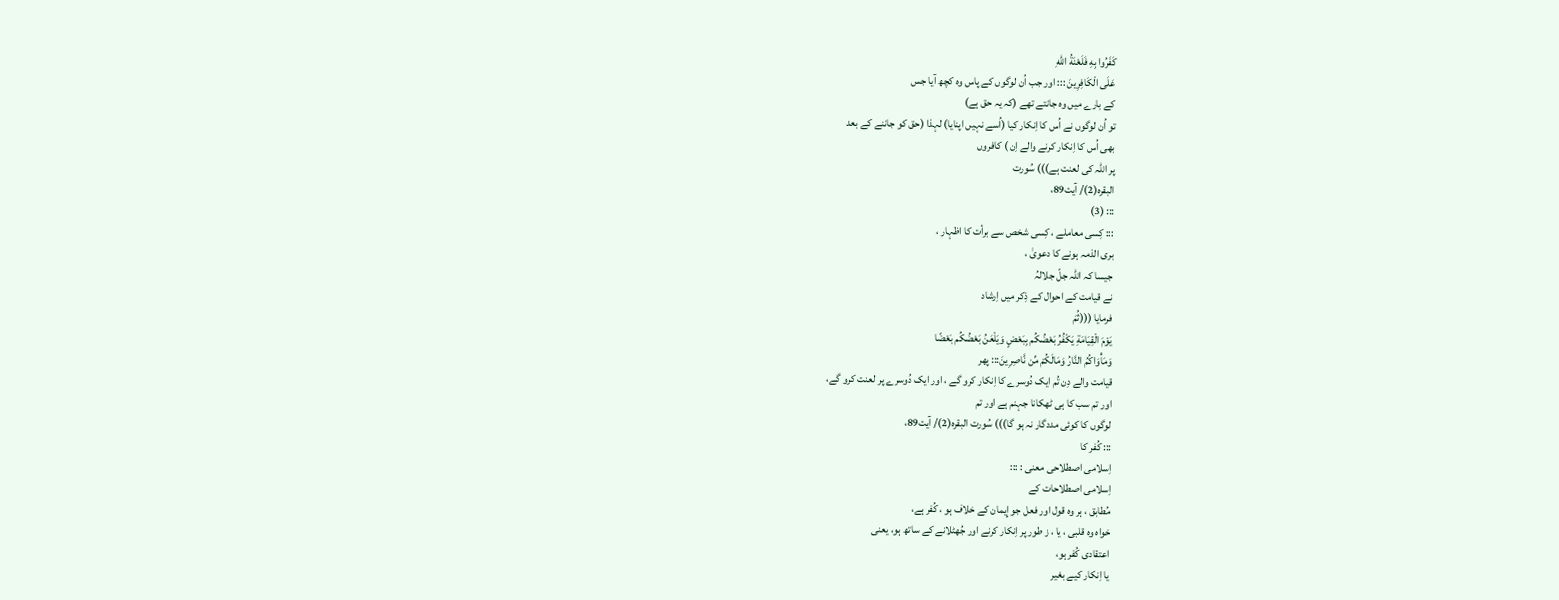كَفَرُوا بِهِ فَلَعْنَةُ اللهِ
عَلَى الْكَافِرِينَ ::: اور جب اُن لوگوں کے پاس وہ کچھ آیا جس
کے بارے میں وہ جانتے تھے (کہ یہ حق ہے)
تو اُن لوگوں نے اُس کا اِنکار کیا (اُسے نہیں اپنایا) لہذا (حق کو جاننے کے بعد
بھی اُس کا اِنکار کرنے والے اِن ) کافروں
پر اللہ کی لعنت ہے))) سُورت
البقرہ(2)/ آیت89،
::: (3)
::: کِسی معاملے ، کِسی شخص سے برأت کا اظہار ،
بری الذمہ ہونے کا دعویٰ ،
جیسا کہ اللہ جلّ جلالہُ
نے قیامت کے احوال کے ذِکر میں اِرشاد
فرمایا (((ثُمَ
يَوْمَ الْقِيَامَةِ يَكْفُرُ بَعْضُكُم بِبَعْضٍ وَيَلْعَنُ بَعْضُكُم بَعْضًا
وَمَأْوَاكُمُ النَّارُ وَمَالَكُمْ مِّن نَّاصِرِينَ::: پھر
قیامت والے دِن تُم ایک دُوسرے کا اِنکار کرو گے ، اور ایک دُوسرے پر لعنت کرو گے،
اور تم سب کا ہی ٹھکانا جہنم ہے اور تم
لوگوں کا کوئی مددگار نہ ہو گا))) سُورت البقرہ(2)/ آیت89،
::: کُفر کا
اِسلامی اصطلاحی معنی : :::
اِسلامی اصطلاحات کے
مُطابق ، ہر وہ قول اور فعل جو إِیمان کے خلاف ہو ، کُفر ہے،
خواہ وہ قلبی ، یا ، ز طور پر اِنکار کرنے اور جُھٹلانے کے ساتھ ہو، یعنی
اعتقادی کُفر ہو،
یا اِنکار کیے بغیر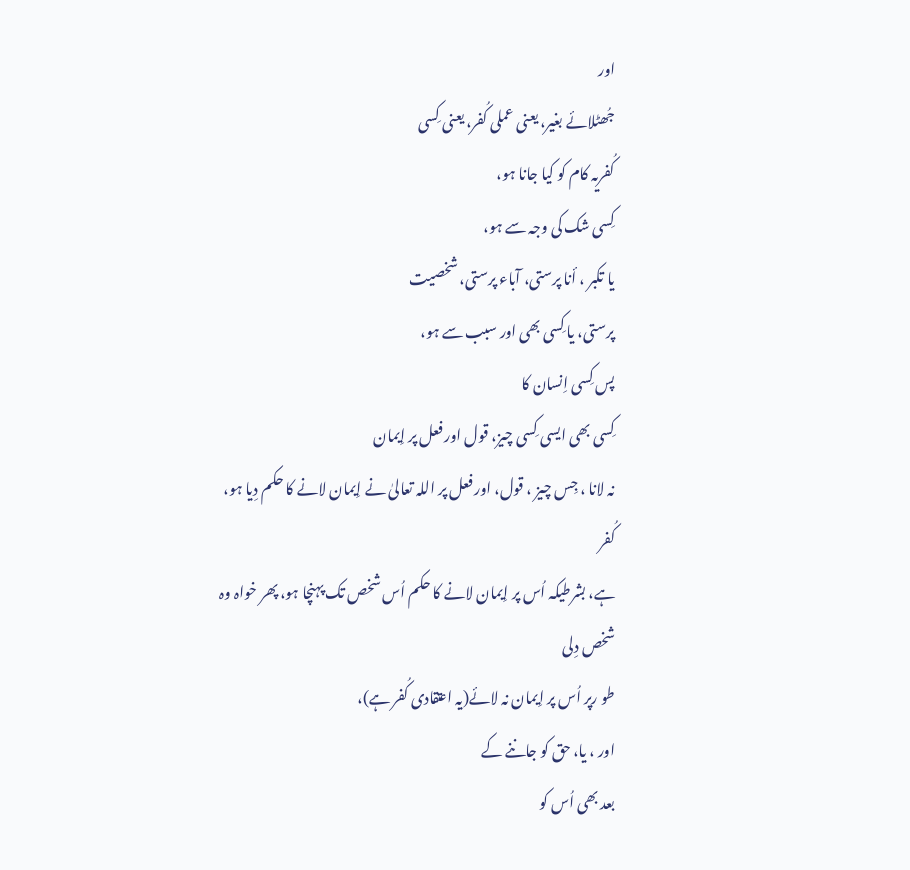اور
جُھٹلائے بغیر، یعنی عملی کُفر، یعنی کِسی
کُفریہ کام کو کیا جانا ہو،
کِسی شک کی وجہ سے ہو،
یا تکبر ، أنا پرستی، آباء پرستی، شخصیت
پرستی، یا کِسی بھی اور سبب سے ہو،
پس کِسی اِنسان کا
کِسی بھی ایسی کِسی چیز، قول اور فعل پر اِیمان
نہ لانا ، جِس چیز ، قول، اور فعل پر اللہ تعالیٰ نے اِیمان لانے کا حکم دِیا ہو، کُفر
ہے، بشرطیکہ اُس پر اِیمان لانے کا حکم اُس شخص تک پہنچا ہو، پھر خواہ وہ شخص دِلی
طو رپر اُس پر اِیمان نہ لائے(یہ اعتقادی کُفر ہے)،
اور ، یا، حق کو جاننے کے
بعد بھی اُس کو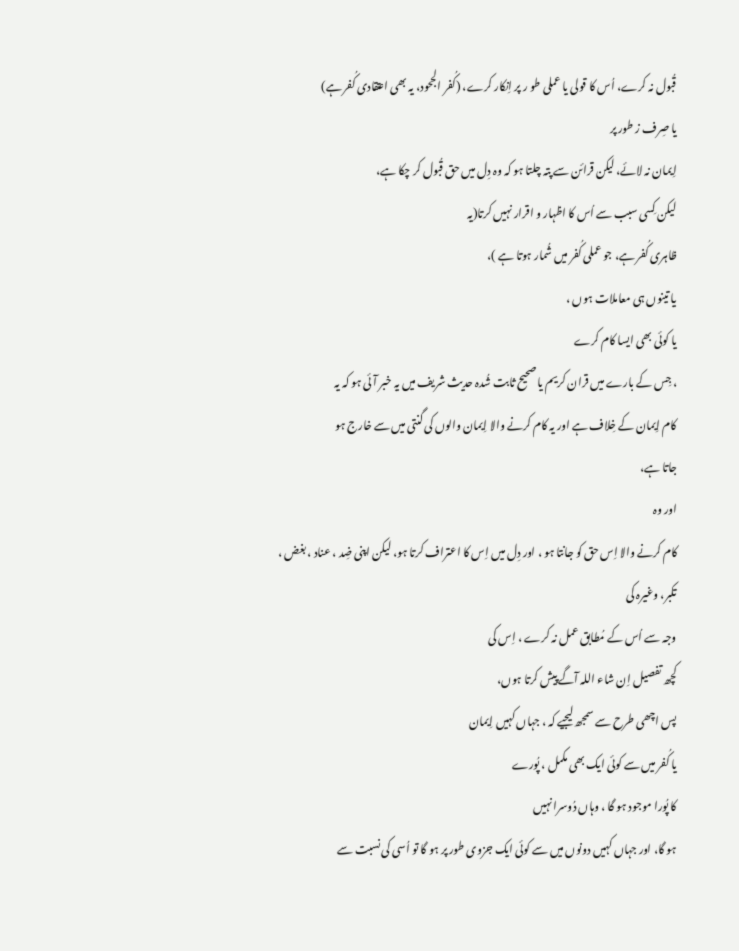قُبول نہ کرے، اُس کا قولی یا عملی طو ر پر اِنکار کرے، (کُفر الجحود، یہ بھی اعتقادی کُفر ہے)
یا صِرف ز طور پر
اِیمان نہ لائے، لیکن قرائن سے پتہ چلتا ہو کہ وہ دِل میں حق قُبول کر چکا ہے،
لیکن کِسی سبب سے اُس کا اظہار و اقرار نہیں کرتا(یہ
ظاہری کُفر ہے، جو عملی کُفر میں شُمار ہوتا ہے )،
یا تینوں ہی معاملات ہوں ،
یا کوئی بھی ایسا کام کرے
، جِس کے بارے میں قران کریم یا صحیح ثابت شُدہ حدیث شریف میں یہ خبر آئی ہو کہ یہ
کام اِیمان کے خِلاف ہے اور یہ کام کرنے والا اِیمان والوں کی گنتی میں سے خارج ہو
جاتا ہے،
اور وہ
کام کرنے والا اِس حق کو جانتا ہو ، اور دِل میں اِس کا اعتراف کرتا ہو، لیکن اپنی ضِد ، عناد ، بغض ، تکبر، وغیرہ کی
وجہ سے اُس کے مُطابق عمل نہ کرے ، اِس کی
کچھ تفصیل اِن شاء اللہ آگے پیش کرتا ہوں،
پس اچھی طرح سے سمجھ لیجیے کہ ، جہاں کہیں اِیمان
یا کُفر میں سے کوئی ایک بھی مکمل ، پُورے
کا پُورا موجود ہو گا ، وہاں دُوسرا نہیں
ہو گا، اور جہاں کہیں دونوں میں سے کوئی ایک جزوی طور پر ہو گا تو اُسی کی نسبت سے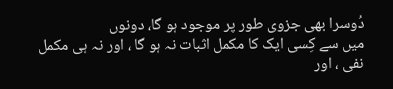دُوسرا بھی جزوی طور پر موجود ہو گا، دونوں
میں سے کِسی ایک کا مکمل اثبات نہ ہو گا ، اور نہ ہی مکمل نفی ، اور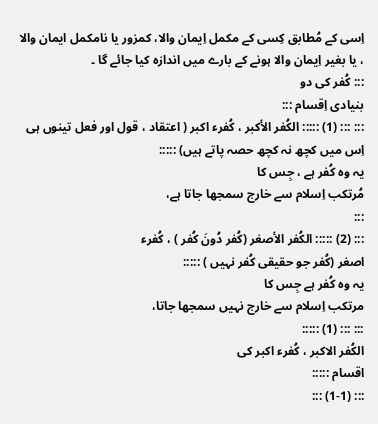اِسی کے مُطابق کِسی کے مکمل اِیمان والا، کمزور یا نامکمل ایمان والا
، یا بغیر اِیمان والا ہونے کے بارے میں اندازہ کیا جائے گا ۔
::: کُفر کی دو
بنیادی اِقسام :::
::: ::: (1) ::::: الکُفر الأکبر ، کُفرء اکبر ( اعتقاد ، قول اور فعل تینوں ہی
اِس میں کچھ نہ کچھ حصہ پاتے ہیں) :::::
یہ وہ کُفر ہے ، جِس کا
مُرتکب اِسلام سے خارج سمجھا جاتا ہے،
:::
::: (2) ::::: الکُفر الأصغر (کُفر دُونَ کُفر ) ، کُفرء
اصغر (کُفر جو حقیقی کُفر نہیں ) :::::
یہ وہ کُفر ہے جِس کا
مرتکب اِسلام سے خارج نہیں سمجھا جاتا،
::: ::: (1) :::::
الکُفر الاکبر ، کُفرء اکبر کی
اقسام :::::
::: (1-1) :::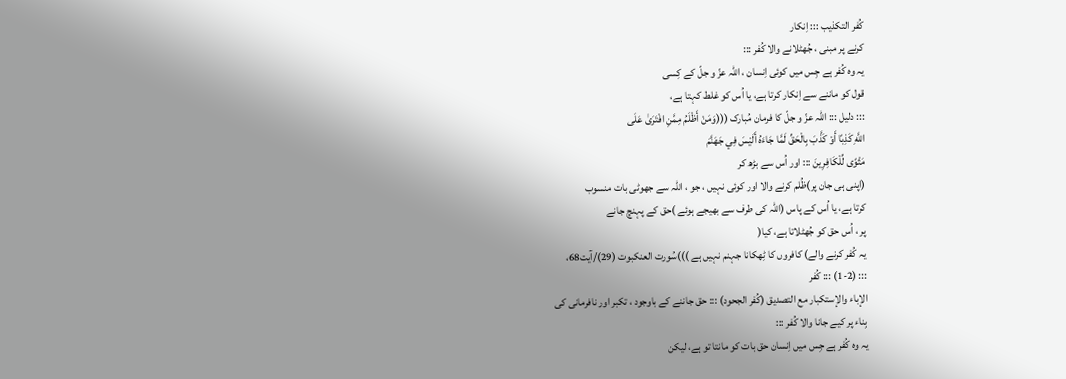کُفر التکذیب ::: اِنکار
کرنے پر مبنی ، جُھٹلانے والا کُفر :::
یہ وہ کُفر ہے جِس میں کوئی اِنسان ، اللہ عزّ و جلّ کے کِسی
قول کو ماننے سے اِنکار کرتا ہے، یا اُس کو غلط کہتا ہے،
::: دلیل ::: اللہ عزّ و جلّ کا فرمان مُبارک (((وَمَنْ أَظْلَمُ مِمَّنِ افْتَرَىٰ عَلَى
اللَّهِ كَذِبًا أَوْ كَذَّبَ بِالْحَقِّ لَمَّا جَاءَهُ أَلَيْسَ فِي جَهَنَّمَ
مَثْوًى لِّلْكَافِرِينَ ::: اور اُس سے بڑھ کر
(اپنی ہی جان پر)ظُلم کرنے والا اور کوئی نہیں ، جو ، اللہ سے جھوٹی بات منسوب
کرتا ہے، یا اُس کے پاس (اللہ کی طرف سے بھیجے ہوئے )حق کے پہنچ جانے
پر ، اُس حق کو جُھٹلاتا ہے، کیا(
یہ کُفر کرنے والے) کافروں کا ٹِھکانا جہنم نہیں ہے )))سُورت العنکبوت (29)/آیت68،
::: (1-2) ::: كُفر
الإباء والإستكبار مع التصديق (کُفر الجحود) ::: حق جاننے کے باوجود ، تکبر اور نافرمانی کی
بِناء پر کیے جانا والا کُفر :::
یہ وہ کُفر ہے جِس میں اِنسان حق بات کو مانتا تو ہے، لیکن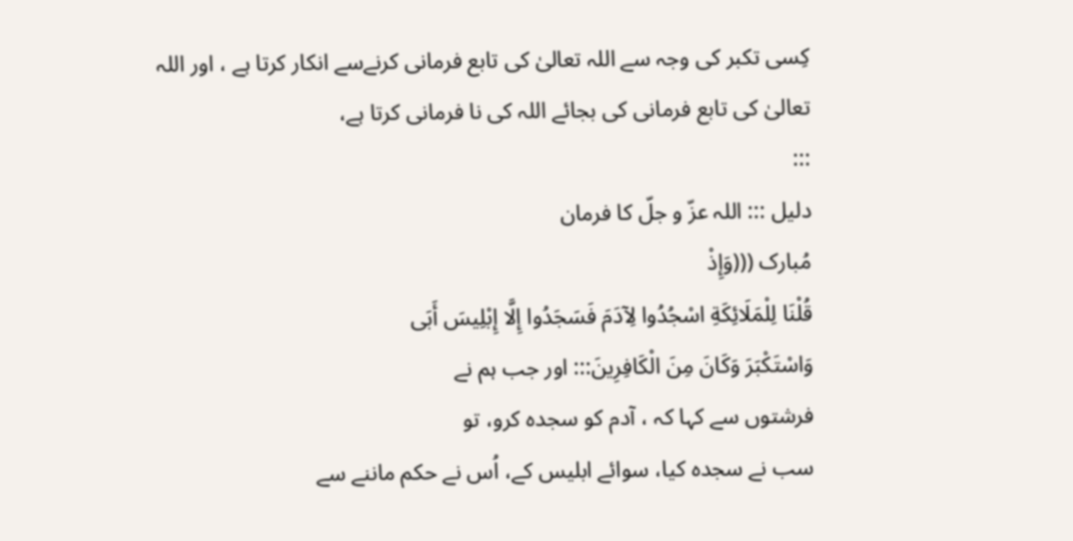کِسی تکبر کی وجہ سے اللہ تعالیٰ کی تابع فرمانی کرنےسے انکار کرتا ہے ، اور اللہ
تعالیٰ کی تابع فرمانی کی بجائے اللہ کی نا فرمانی کرتا ہے،
:::
دلیل ::: اللہ عزّ و جلّ کا فرمان
مُبارک (((وَإِذْ
قُلْنَا لِلْمَلَائِكَةِ اسْجُدُوا لِآدَمَ فَسَجَدُوا إِلَّا إِبْلِيسَ أَبَى
وَاسْتَكْبَرَ وَكَانَ مِنَ الْكَافِرِينَ::: اور جب ہم نے
فرشتوں سے کہا کہ ، آدم کو سجدہ کرو، تو
سب نے سجدہ کیا، سوائے ابلیس کے، اُس نے حکم ماننے سے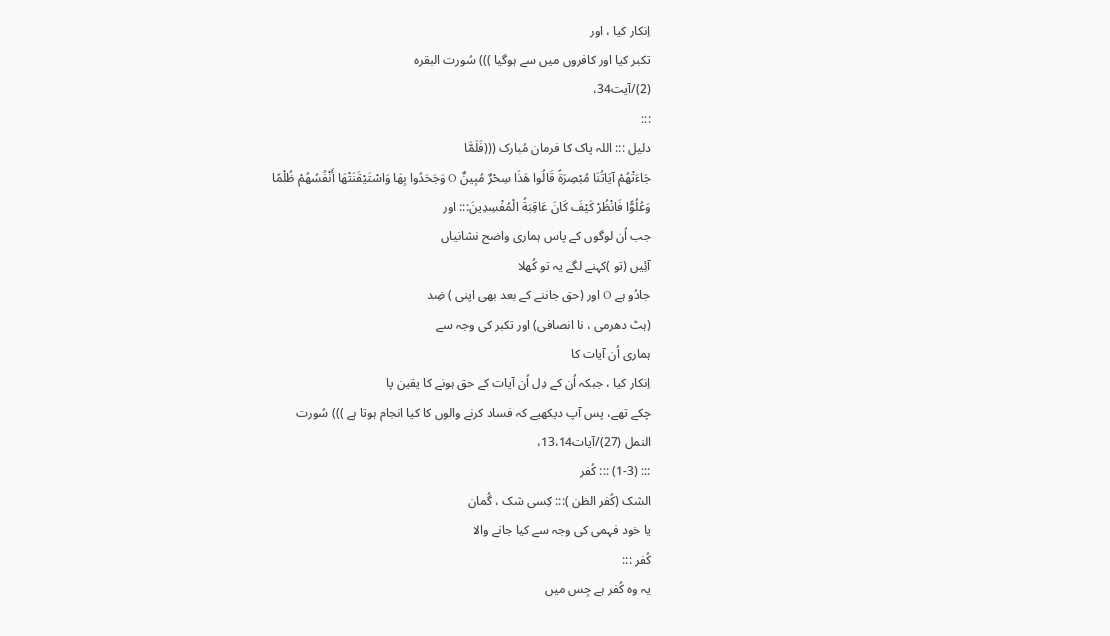اِنکار کیا ، اور
تکبر کیا اور کافروں میں سے ہوگیا ))) سُورت البقرہ
(2)/آیت34،
:::
دلیل ::: اللہ پاک کا فرمان مُبارک (((فَلَمَّا
جَاءَتْهُمْ آيَاتُنَا مُبْصِرَةً قَالُوا هَذَا سِحْرٌ مُبِينٌ O وَجَحَدُوا بِهَا وَاسْتَيْقَنَتْهَا أَنْفُسُهُمْ ظُلْمًا
وَعُلُوًّا فَانْظُرْ كَيْفَ كَانَ عَاقِبَةُ الْمُفْسِدِينَ::: اور
جب اُن لوگوں کے پاس ہماری واضح نشانیاں
آئِیں (تو )کہنے لگے یہ تو کُھلا
جادُو ہے O اور (حق جاننے کے بعد بھی اپنی ) ضِد
(ہٹ دھرمی ، نا انصافی) اور تکبر کی وجہ سے
ہماری اُن آیات کا
اِنکار کیا ، جبکہ اُن کے دِل اُن آیات کے حق ہونے کا یقین پا
چکے تھے، پس آپ دیکھیے کہ فساد کرنے والوں کا کیا انجام ہوتا ہے ))) سُورت
النمل (27)/آیات13،14،
::: (1-3) ::: كُفر
الشک (کُفر الظن )::: کِسی شک ، گُمان
یا خود فہمی کی وجہ سے کیا جانے والا
کُفر :::
یہ وہ کُفر ہے جِس میں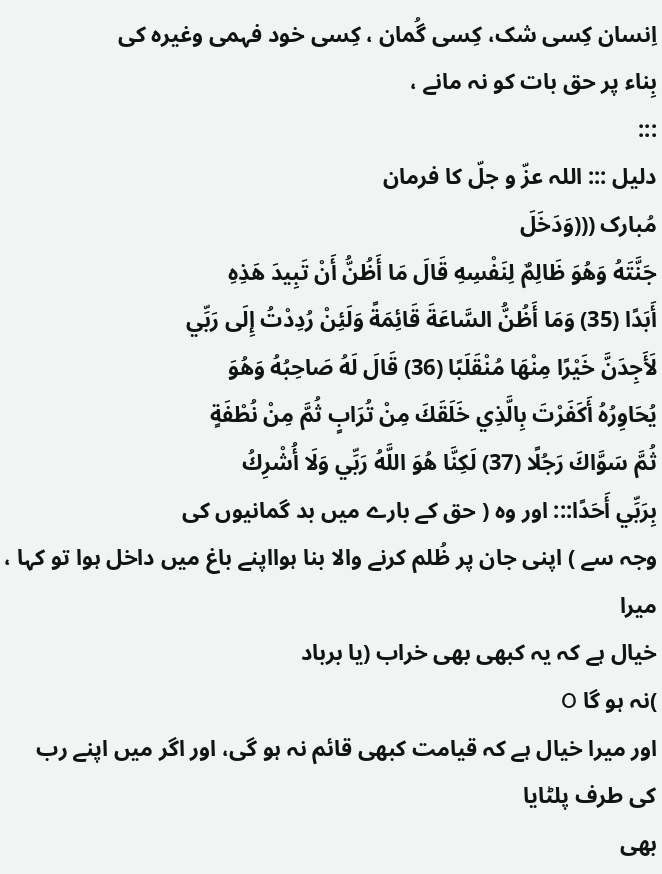اِنسان کِسی شک، کِسی گُمان ، کِسی خود فہمی وغیرہ کی
بِناء پر حق بات کو نہ مانے ،
:::
دلیل ::: اللہ عزّ و جلّ کا فرمان
مُبارک (((وَدَخَلَ
جَنَّتَهُ وَهُوَ ظَالِمٌ لِنَفْسِهِ قَالَ مَا أَظُنُّ أَنْ تَبِيدَ هَذِهِ
أَبَدًا (35) وَمَا أَظُنُّ السَّاعَةَ قَائِمَةً وَلَئِنْ رُدِدْتُ إِلَى رَبِّي
لَأَجِدَنَّ خَيْرًا مِنْهَا مُنْقَلَبًا (36) قَالَ لَهُ صَاحِبُهُ وَهُوَ
يُحَاوِرُهُ أَكَفَرْتَ بِالَّذِي خَلَقَكَ مِنْ تُرَابٍ ثُمَّ مِنْ نُطْفَةٍ
ثُمَّ سَوَّاكَ رَجُلًا (37) لَكِنَّا هُوَ اللَّهُ رَبِّي وَلَا أُشْرِكُ
بِرَبِّي أَحَدًا::: اور وہ ( حق کے بارے میں بد گمانیوں کی
وجہ سے ) اپنی جان پر ظُلم کرنے والا بنا ہوااپنے باغ میں داخل ہوا تو کہا ، میرا
خیال ہے کہ یہ کبھی بھی خراب (یا برباد
)نہ ہو گا O
اور میرا خیال ہے کہ قیامت کبھی قائم نہ ہو گی، اور اگر میں اپنے رب کی طرف پلٹایا
بھی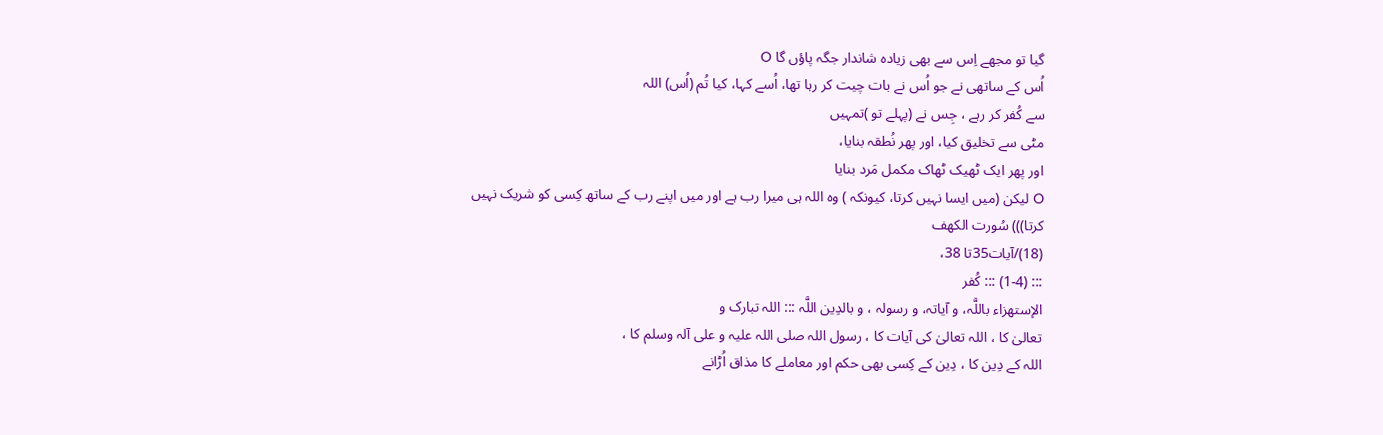گیا تو مجھے اِس سے بھی زیادہ شاندار جگہ پاؤں گا O
اُس کے ساتھی نے جو اُس نے بات چیت کر رہا تھا، اُسے کہا، کیا تُم (اُس) اللہ
سے کُفر کر رہے ، جِس نے (پہلے تو )تمہیں
مٹی سے تخلیق کیا، اور پھر نُطقہ بنایا،
اور پھر ایک ٹھیک ٹھاک مکمل مَرد بنایا
O لیکن (میں ایسا نہیں کرتا، کیونکہ ) وہ اللہ ہی میرا رب ہے اور میں اپنے رب کے ساتھ کِسی کو شریک نہیں
کرتا))) سُورت الکھف
(18)/آیات35تا 38،
::: (1-4) ::: كُفر
الإستھزاء باللَّہ، و آیاتہ، و رسولہ ، و بالدِین اللَّہ ::: اللہ تبارک و
تعالیٰ کا ، اللہ تعالیٰ کی آیات کا ، رسول اللہ صلی اللہ علیہ و علی آلہ وسلم کا ،
اللہ کے دِین کا ، دِین کے کِسی بھی حکم اور معاملے کا مذاق اُڑانے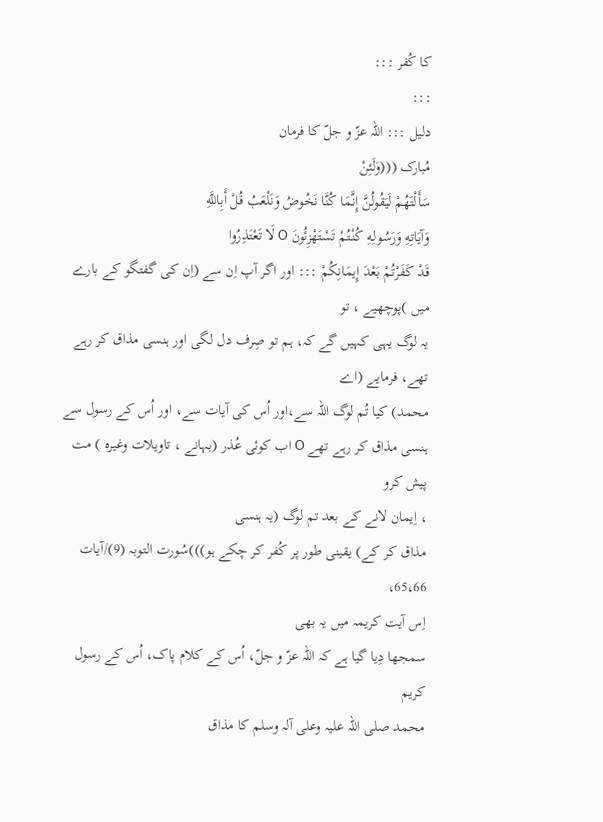کا کُفر :::
:::
دلیل ::: اللہ عزّ و جلّ کا فرمان
مُبارک (((وَلَئِنْ
سَأَلْتَهُمْ لَيَقُولُنَّ إِنَّمَا كُنَّا نَخُوضُ وَنَلْعَبُ قُلْ أَبِاللَّهِ
وَآيَاتِهِ وَرَسُولِهِ كُنْتُمْ تَسْتَهْزِئُونَ O لَا تَعْتَذِرُوا
قَدْ كَفَرْتُمْ بَعْدَ إِيمَانِكُمْ ::: اور اگر آپ اِن سے (اِن کی گفتگو کے بارے میں )پوچھیے ، تو
یہ لوگ یہی کہیں گے کہ، ہم تو صِرف دل لگی اور ہنسی مذاق کر رہے تھے، فرمایے (اے
محمد) کیا تُم لوگ اللہ سے،اور اُس کی آیات سے، اور اُس کے رسول سے ہنسی مذاق کر رہے تھے O اب کوئی عُذر (بہانے ، تاویلات وغیرہ ) مت پیش کرو
، اِیمان لانے کے بعد تم لوگ (یہ ہنسی
مذاق کر کے) یقینی طور پر کُفر کر چکے ہو)))سُورت التوبہ (9)/آیات 65،66،
اِس آیت کریمہ میں یہ بھی
سمجھا دِیا گیا ہے کہ اللہ عزّ و جلّ، اُس کے کلام پاک، اُس کے رسول کریم
محمد صلی اللہ علیہ وعلی آلہ وسلم کا مذاق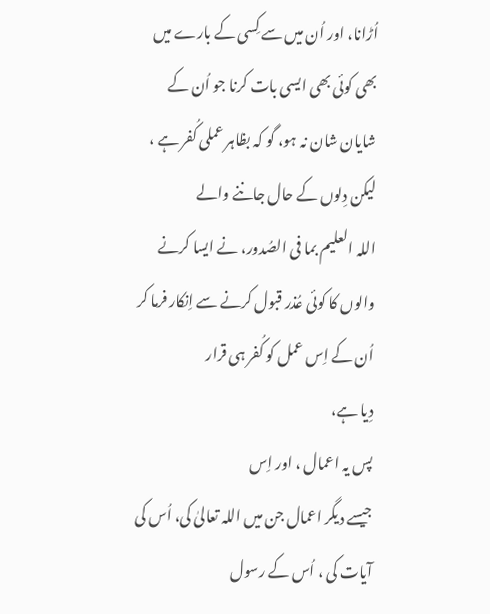اُڑانا، اور اُن میں سے کِسی کے بارے میں بھی کوئی بھی ایسی بات کرنا جو اُن کے
شایان شان نہ ہو، گو کہ بظاہر عملی کُفر ہے ، لیکن دِلوں کے حال جاننے والے
اللہ العلیم بما فی الصُدور، نے ایسا کرنے
والوں کا کوئی عُذر قبول کرنے سے اِنکار فرما کر اُن کے اِس عمل کو کُفر ہی قرار
دِیا ہے،
پس یہ اعمال ، اور اِس
جیسے دیگر اعمال جن میں اللہ تعالیٰ کی، اُس کی آیات کی ، اُس کے رسول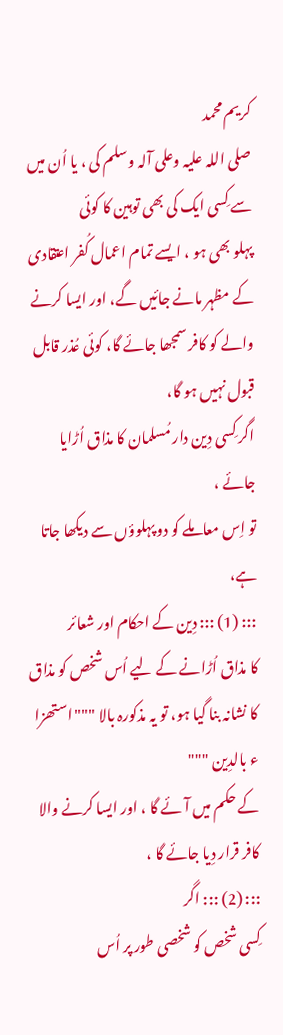کریم محمد
صلی اللہ علیہ وعلی آلہ وسلم کی ، یا اُن میں سے کِسی ایک کی بھی توہین کا کوئی
پہلو بھی ہو ، ایسے تمام اعمال کُفر اعتقادی کے مظہر مانے جائیں گے، اور ایسا کرنے
والے کو کافر سمجھا جائے گا، کوئی عُذر قابل قبول نہیں ہو گا،
اگر کِسی دِین دار مُسلمان کا مذاق اُڑایا جائے ،
تو اِس معاملے کو دو پہلوؤں سے دیکھا جاتا ہے،
::: (1) ::: دِین کے احکام اور شعائر
کا مذاق اُڑانے کے لیے اُس شخص کو مذاق کا نشانہ بنا گیا ہو، تو یہ مذکورہ بالا """استھزا ء بالدِین """
کے حکم میں آئے گا ، اور ایسا کرنے والا کافر قرار دِیا جائے گا ،
::: (2) ::: اگر
کِسی شخص کو شخصی طور پر اُس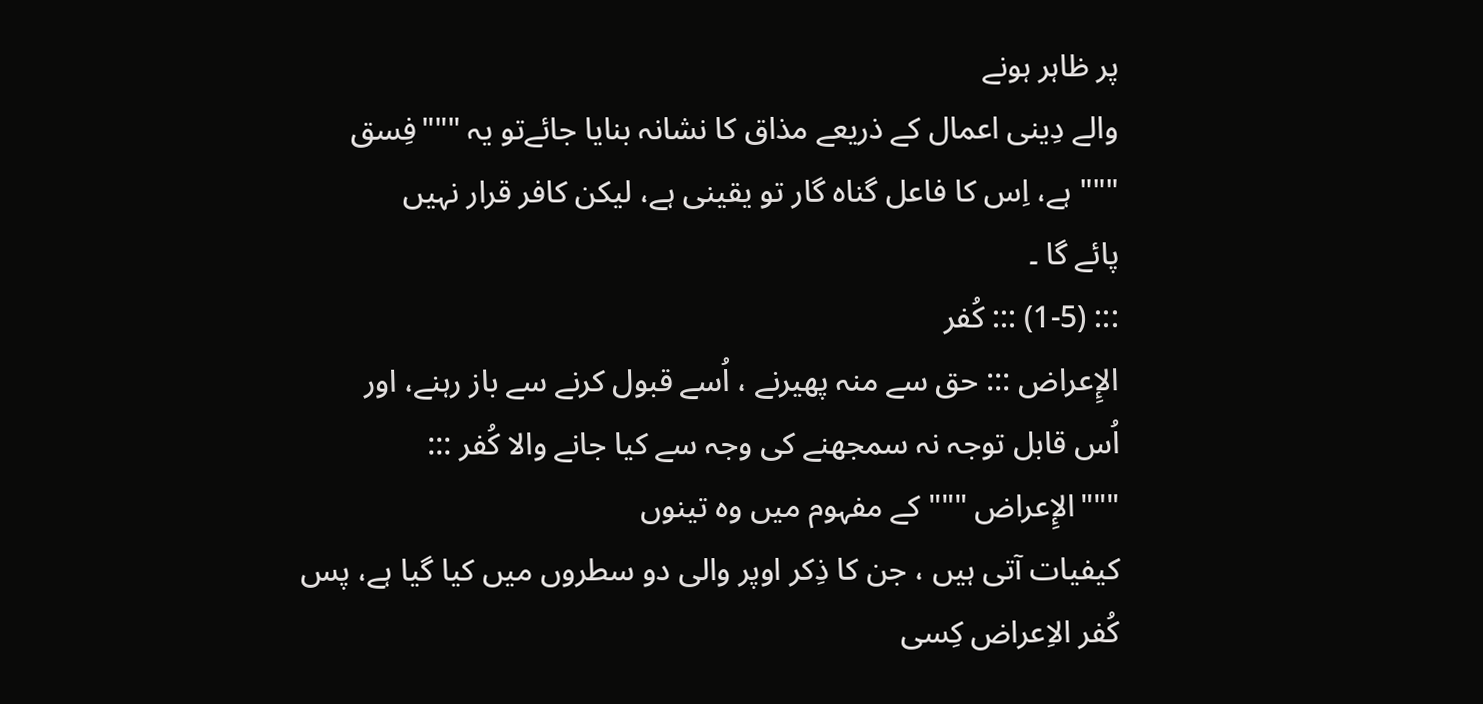پر ظاہر ہونے
والے دِینی اعمال کے ذریعے مذاق کا نشانہ بنایا جائےتو یہ """فِسق
""" ہے، اِس کا فاعل گناہ گار تو یقینی ہے، لیکن کافر قرار نہیں
پائے گا ۔
::: (1-5) ::: كُفر
الإِعراض ::: حق سے منہ پھیرنے ، اُسے قبول کرنے سے باز رہنے، اور
اُس قابل توجہ نہ سمجھنے کی وجہ سے کیا جانے والا کُفر :::
"""الإِعراض """ کے مفہوم میں وہ تینوں
کیفیات آتی ہیں ، جن کا ذِکر اوپر والی دو سطروں میں کیا گیا ہے، پس کُفر الاِعراض کِسی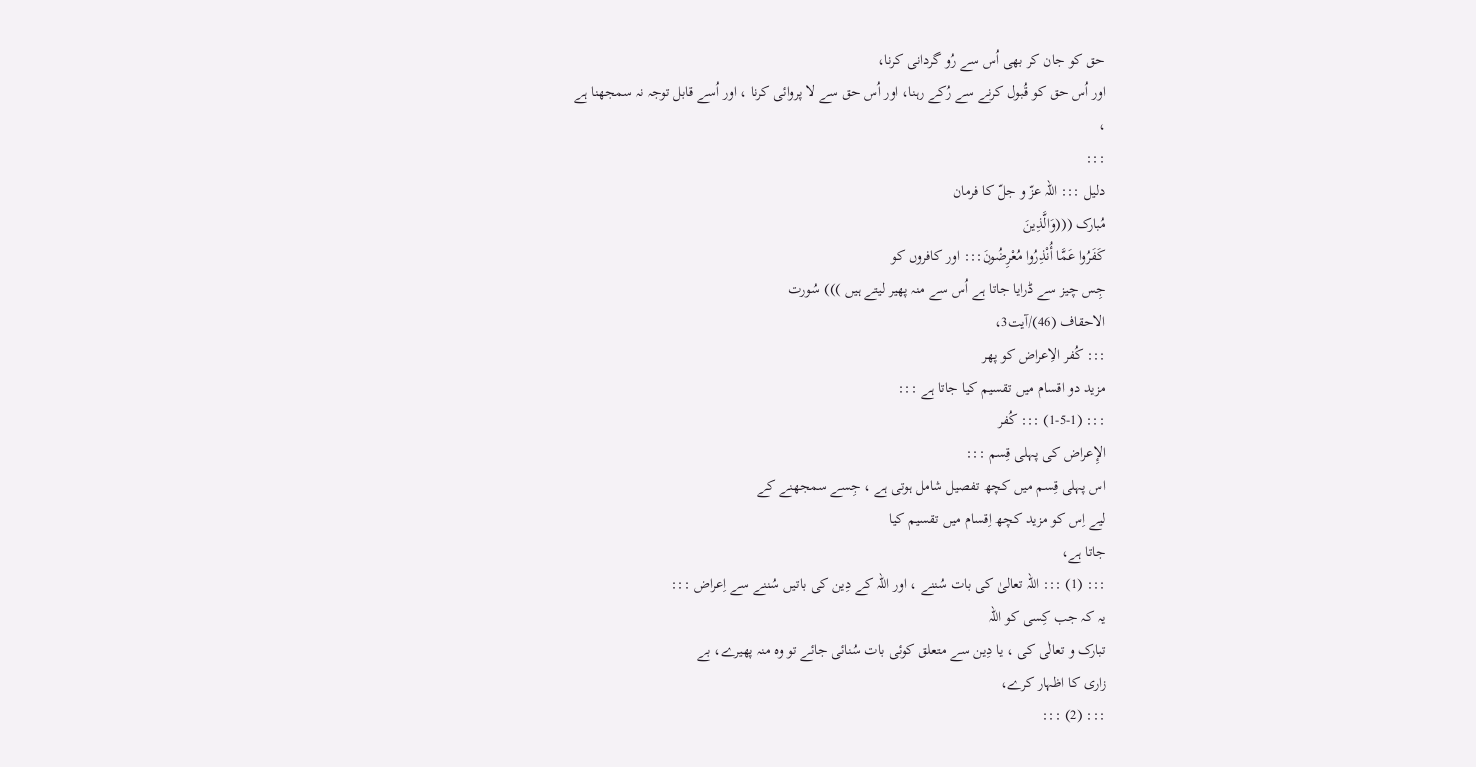حق کو جان کر بھی اُس سے رُو گردانی کرنا،
اور اُس حق کو قُبول کرنے سے رُکے رہنا، اور اُس حق سے لا پروائی کرنا ، اور اُسے قابل توجہ نہ سمجھنا ہے
،
:::
دلیل ::: اللہ عزّ و جلّ کا فرمان
مُبارک (((وَالَّذِينَ
كَفَرُوا عَمَّا أُنْذِرُوا مُعْرِضُونَ::: اور کافروں کو
جِس چیز سے ڈرایا جاتا ہے اُس سے منہ پھیر لیتے ہیں ))) سُورت
الاحقاف (46)/آیت3،
::: کُفر الاِعراض کو پھر
مزید دو اقسام میں تقسیم کیا جاتا ہے :::
::: (1-5-1) ::: كُفر
الإِعراض کی پہلی قِسم :::
اس پہلی قِسم میں کچھ تفصیل شامل ہوتی ہے ، جِسے سمجھنے کے
لیے اِس کو مزید کچھ اِقسام میں تقسیم کیا
جاتا ہے،
::: (1) ::: اللہ تعالیٰ کی بات سُننے ، اور اللہ کے دِین کی باتیں سُننے سے اِعراض :::
یہ کہ جب کِسی کو اللہ
تبارک و تعالٰی کی ، یا دِین سے متعلق کوئی بات سُنائی جائے تو وہ منہ پھیرے، بے
زاری کا اظہار کرے،
::: (2) :::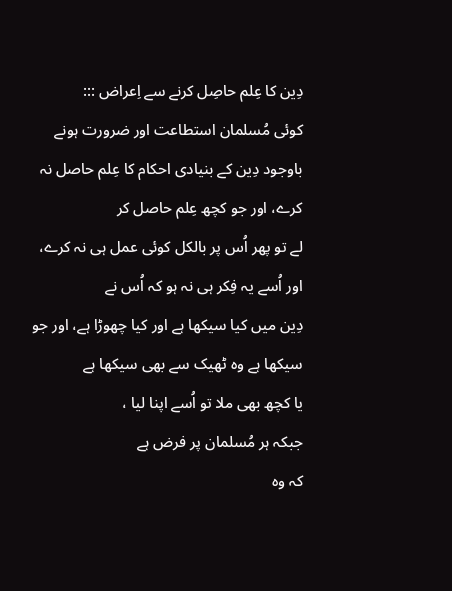دِین کا عِلم حاصِل کرنے سے اِعراض :::
کوئی مُسلمان استطاعت اور ضرورت ہونے باوجود دِین کے بنیادی احکام کا عِلم حاصل نہ کرے، اور جو کچھ عِلم حاصل کر
لے تو پھر اُس پر بالکل کوئی عمل ہی نہ کرے، اور اُسے یہ فِکر ہی نہ ہو کہ اُس نے
دِین میں کیا سیکھا ہے اور کیا چھوڑا ہے، اور جو سیکھا ہے وہ ٹھیک سے بھی سیکھا ہے
یا کچھ بھی ملا تو اُسے اپنا لیا ،
جبکہ ہر مُسلمان پر فرض ہے
کہ وہ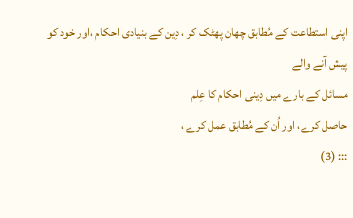اپنی استطاعت کے مُطابق چھان پھٹک کر ، دِین کے بنیادی احکام ،اور خود کو پیش آنے والے
مسائل کے بارے میں دِینی احکام کا عِلم
حاصل کرے، اور اُن کے مُطابق عمل کرے ،
::: (3)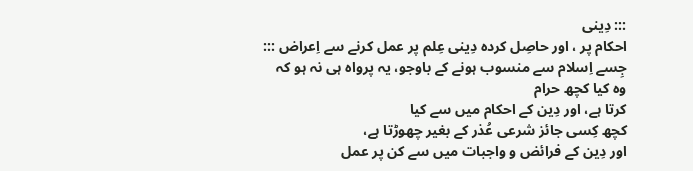::: دِینی
احکام پر ، اور حاصِل کردہ دِینی عِلم پر عمل کرنے سے اِعراض :::
جِسے اِسلام سے منسوب ہونے کے باوجو، یہ پرواہ ہی نہ ہو کہ وہ کیا کچھ حرام
کرتا ہے، اور دِین کے احکام میں سے کیا
کچھ کِسی جائز شرعی عُذر کے بغیر چھوڑتا ہے،
اور دِین کے فرائض و واجبات میں سے کن پر عمل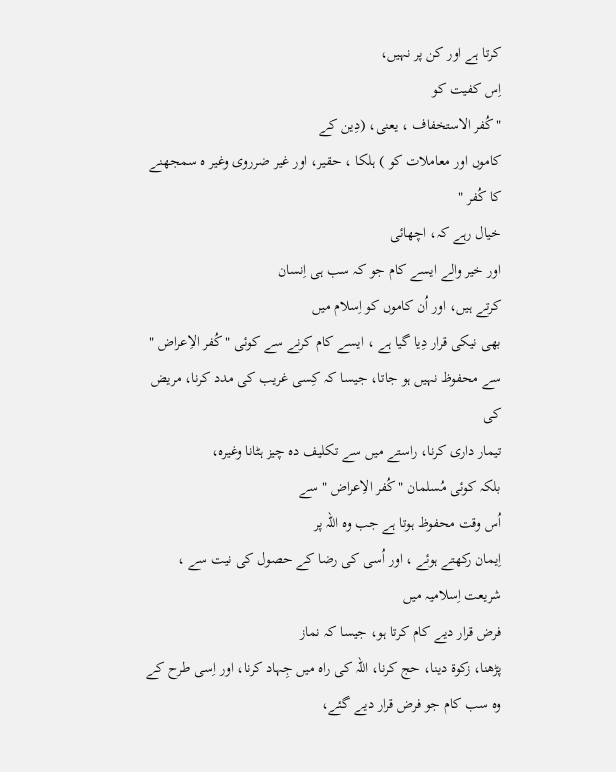کرتا ہے اور کن پر نہیں،
اِس کفیت کو
"کُفر الاستخفاف ، یعنی، (دِین کے
کاموں اور معاملات کو ) ہلکا ، حقیر، اور غیر ضرروی وغیر ہ سمجھنے کا کُفر "
خیال رہے کہ، اچھائی
اور خیر والے ایسے کام جو کہ سب ہی اِنسان
کرتے ہیں، اور اُن کاموں کو اِسلام میں
بھی نیکی قرار دِیا گیا ہے ، ایسے کام کرنے سے کوئی "کُفر الاِعراض " سے محفوظ نہیں ہو جاتا، جیسا کہ کِسی غریب کی مدد کرنا، مریض کی
تیمار داری کرنا، راستے میں سے تکلیف دہ چیز ہٹانا وغیرہ،
بلکہ کوئی مُسلمان "کُفر الاِعراض " سے
اُس وقت محفوظ ہوتا ہے جب وہ اللہ پر
اِیمان رکھتے ہوئے ، اور اُسی کی رضا کے حصول کی نیت سے ، شریعت اِسلامیہ میں
فرض قرار دیے کام کرتا ہو، جیسا کہ نماز
پڑھنا، زکوۃ دینا، حج کرنا، اللہ کی راہ میں جِہاد کرنا، اور اِسی طرح کے وہ سب کام جو فرض قرار دیے گئے،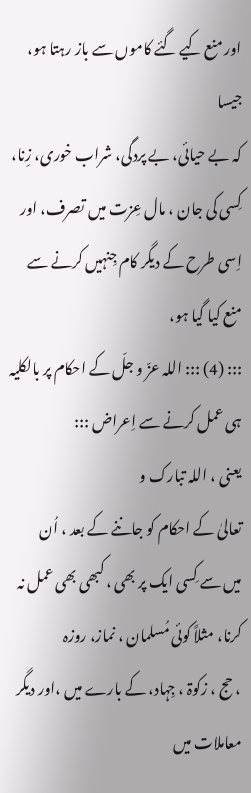اور منع کیے گئے کاموں سے باز رہتا ہو، جیسا
کہ بے حیائی، بے پردگی، شراب خوری، زِنا، کِسی کی جان ، مال عِزت میں تصرف، اور
اِسی طرح کے دیگر کام جِنہیں کرنے سے منع کیا گیا ہو،
::: (4) ::: اللہ عزّ و جلّ کے احکام پر بالکلیہ ہی عمل کرنے سے اِعراض :::
یعنی ، اللہ تبارک و
تعالیٰ کے احکام کو جاننے کے بعد ، اُن
میں سے کِسی ایک پر بھی ، کبھی بھی عمل نہ کرنا، مثلاً کوئی مُسلمان ، نماز، روزہ
، حج ، زکوۃ ، جِہاد، کے بارے میں ،اور دیگر معاملات میں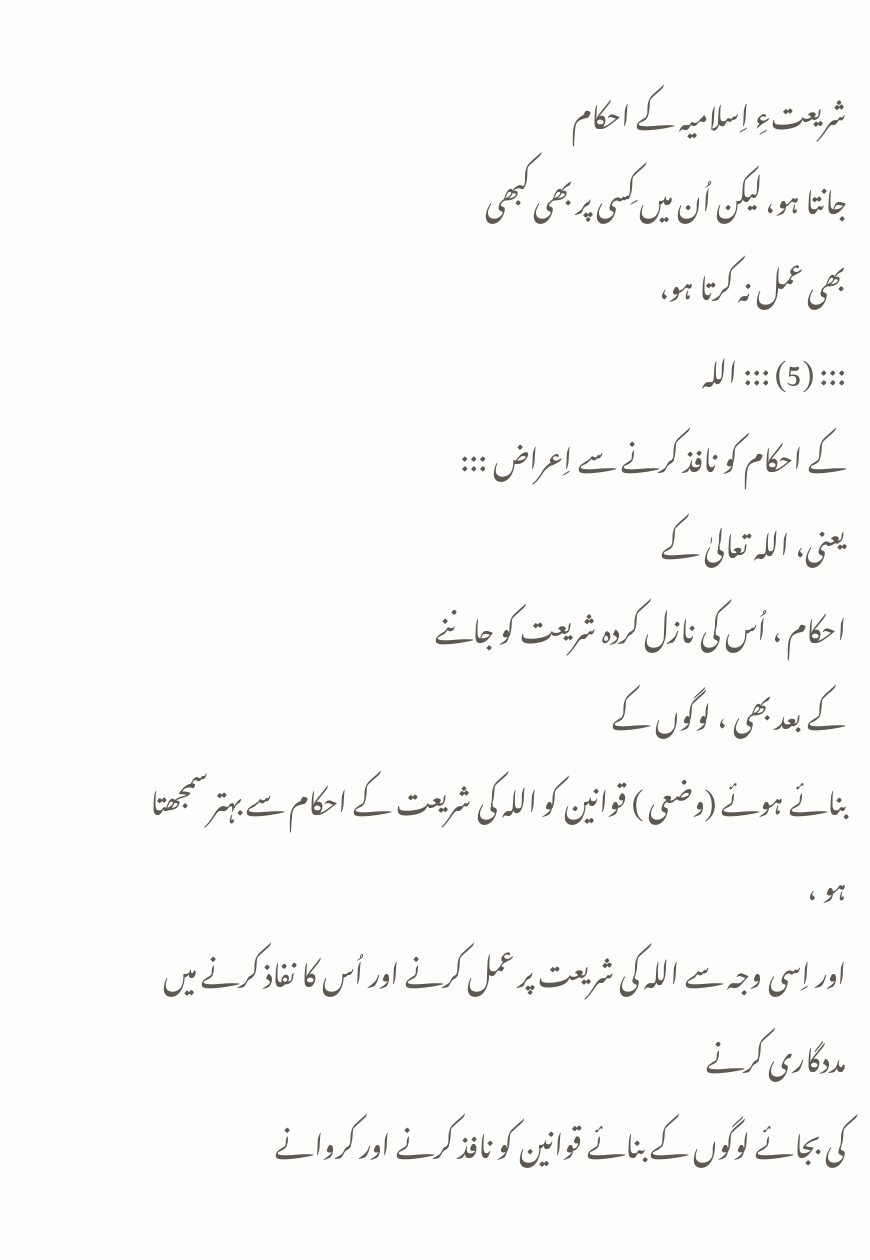شریعتءِ اِسلامیہ کے احکام
جانتا ہو، لیکن اُن میں کِسی پر بھی کبھی
بھی عمل نہ کرتا ہو،
::: (5) ::: اللہ
کے احکام کو نافذ کرنے سے اِعراض :::
یعنی، اللہ تعالیٰ کے
احکام ، اُس کی نازل کردہ شریعت کو جاننے
کے بعد بھی ، لوگوں کے
بنائے ہوئے (وضعی ) قوانین کو اللہ کی شریعت کے احکام سے بہتر سمجھتا ہو ،
اور اِسی وجہ سے اللہ کی شریعت پر عمل کرنے اور اُس کا نفاذ کرنے میں مددگاری کرنے
کی بجائے لوگوں کے بنائے قوانین کو نافذ کرنے اور کروانے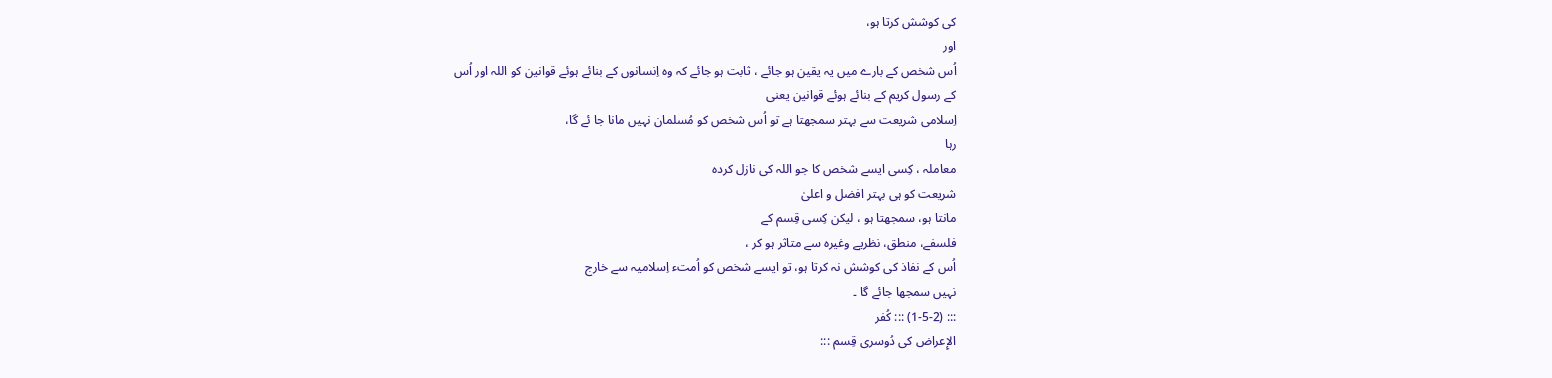کی کوشش کرتا ہو،
اور
اُس شخص کے بارے میں یہ یقین ہو جائے ، ثابت ہو جائے کہ وہ اِنسانوں کے بنائے ہوئے قوانین کو اللہ اور اُس
کے رسول کریم کے بنائے ہوئے قوانین یعنی
اِسلامی شریعت سے بہتر سمجھتا ہے تو اُس شخص کو مُسلمان نہیں مانا جا ئے گا،
رہا
معاملہ ، کِسی ایسے شخص کا جو اللہ کی نازل کردہ
شریعت کو ہی بہتر افضل و اعلیٰ
مانتا ہو، سمجھتا ہو ، لیکن کِسی قِسم کے
فلسفے، منطق، نظریے وغیرہ سے متاثر ہو کر ،
اُس کے نفاذ کی کوشش نہ کرتا ہو، تو ایسے شخص کو اُمتء اِسلامیہ سے خارج
نہیں سمجھا جائے گا ۔
::: (1-5-2) ::: كُفر
الإِعراض کی دُوسری قِسم :::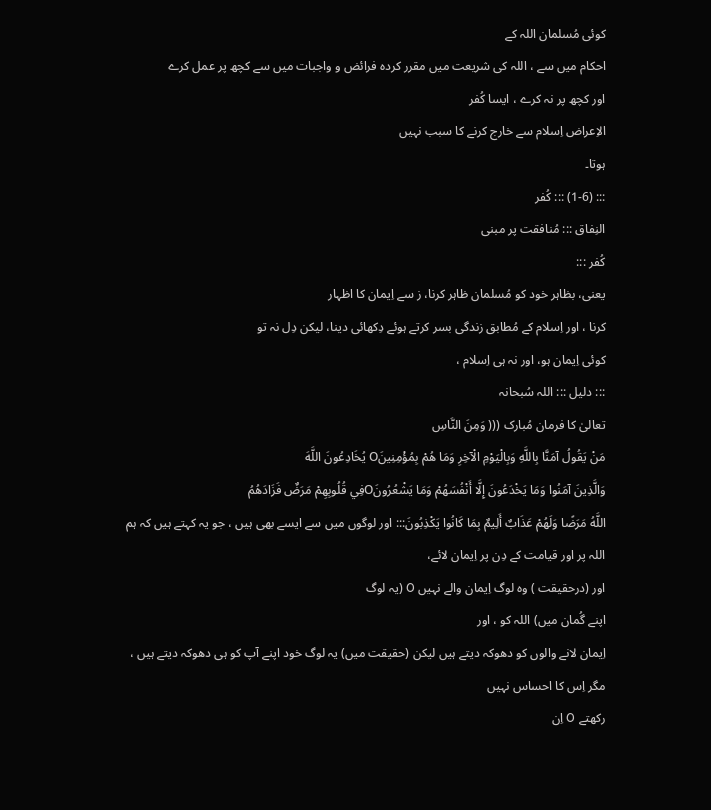کوئی مُسلمان اللہ کے
احکام میں سے ، اللہ کی شریعت میں مقرر کردہ فرائض و واجبات میں سے کچھ پر عمل کرے
اور کچھ پر نہ کرے ، ایسا کُفر
الاِعراض اِسلام سے خارج کرنے کا سبب نہیں
ہوتا۔
::: (1-6) ::: كُفر
النِفاق ::: مُنافقت پر مبنی
کُفر :::
یعنی، بظاہر خود کو مُسلمان ظاہر کرنا، ز سے اِیمان کا اظہار
کرنا ، اور اِسلام کے مُطابق زندگی بسر کرتے ہوئے دِکھائی دینا، لیکن دِل نہ تو
کوئی اِیمان ہو، اور نہ ہی اِسلام ،
::: دلیل ::: اللہ سُبحانہ
تعالیٰ کا فرمان مُبارک ((( وَمِنَ النَّاسِ
مَنْ يَقُولُ آمَنَّا بِاللَّهِ وَبِالْيَوْمِ الْآخِرِ وَمَا هُمْ بِمُؤْمِنِينَO يُخَادِعُونَ اللَّهَ
وَالَّذِينَ آمَنُوا وَمَا يَخْدَعُونَ إِلَّا أَنْفُسَهُمْ وَمَا يَشْعُرُونَOفِي قُلُوبِهِمْ مَرَضٌ فَزَادَهُمُ
اللَّهُ مَرَضًا وَلَهُمْ عَذَابٌ أَلِيمٌ بِمَا كَانُوا يَكْذِبُونَ::: اور لوگوں میں سے ایسے بھی ہیں ، جو یہ کہتے ہیں کہ ہم
اللہ پر اور قیامت کے دِن پر اِیمان لائے،
اور (درحقیقت ) وہ لوگ اِیمان والے نہیں O (یہ لوگ
اپنے گُمان میں) اللہ کو ، اور
اِیمان لانے والوں کو دھوکہ دیتے ہیں لیکن (حقیقت میں) یہ لوگ خود اپنے آپ کو ہی دھوکہ دیتے ہیں ، مگر اِس کا احساس نہیں
رکھتے O اِن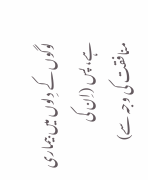لوگوں کے دِلوں میں بیماری ہے، پس (اِن کی
منافقت کی وجہ سے)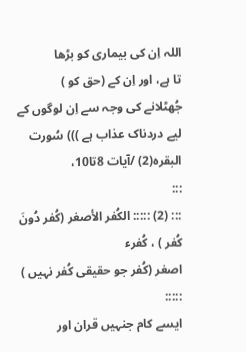اللہ اِن کی بیماری کو بڑھا
تا ہے، اور اِن کے (حق کو )
جُھٹلانے کی وجہ سے اِن لوگوں کے لیے دردناک عذاب ہے ))) سُورت البقرہ(2) /آیات 8تا10،
:::
::: (2) ::::: الکُفر الأصغر (کُفر دُونَ کُفر ) ، کُفرء
اصغر (کُفر جو حقیقی کُفر نہیں ) :::::
ایسے کام جنہیں قران اور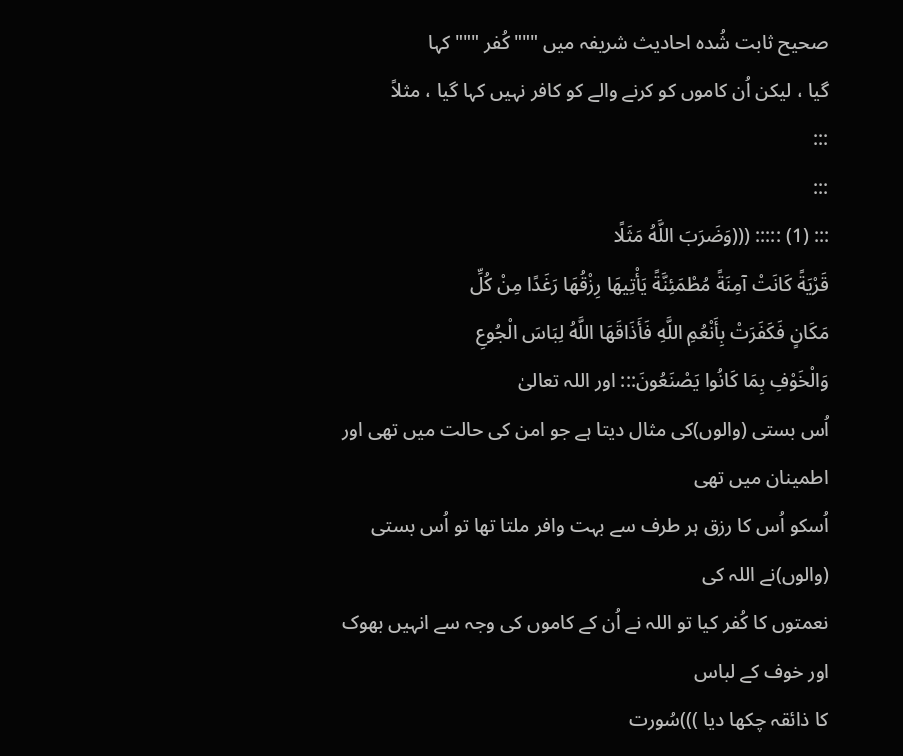صحیح ثابت شُدہ احادیث شریفہ میں """کُفر """ کہا
گیا ، لیکن اُن کاموں کو کرنے والے کو کافر نہیں کہا گیا ، مثلاً
:::
:::
::: (1) ::::: (((وَضَرَبَ اللَّهُ مَثَلًا
قَرْيَةً كَانَتْ آمِنَةً مُطْمَئِنَّةً يَأْتِيهَا رِزْقُهَا رَغَدًا مِنْ كُلِّ
مَكَانٍ فَكَفَرَتْ بِأَنْعُمِ اللَّهِ فَأَذَاقَهَا اللَّهُ لِبَاسَ الْجُوعِ
وَالْخَوْفِ بِمَا كَانُوا يَصْنَعُونَ::: اور اللہ تعالیٰ
اُس بستی (والوں)کی مثال دیتا ہے جو امن کی حالت میں تھی اور اطمینان میں تھی
اُسکو اُس کا رزق ہر طرف سے بہت وافر ملتا تھا تو اُس بستی (والوں)نے اللہ کی
نعمتوں کا کُفر کیا تو اللہ نے اُن کے کاموں کی وجہ سے انہیں بھوک اور خوف کے لباس
کا ذائقہ چکھا دیا )))سُورت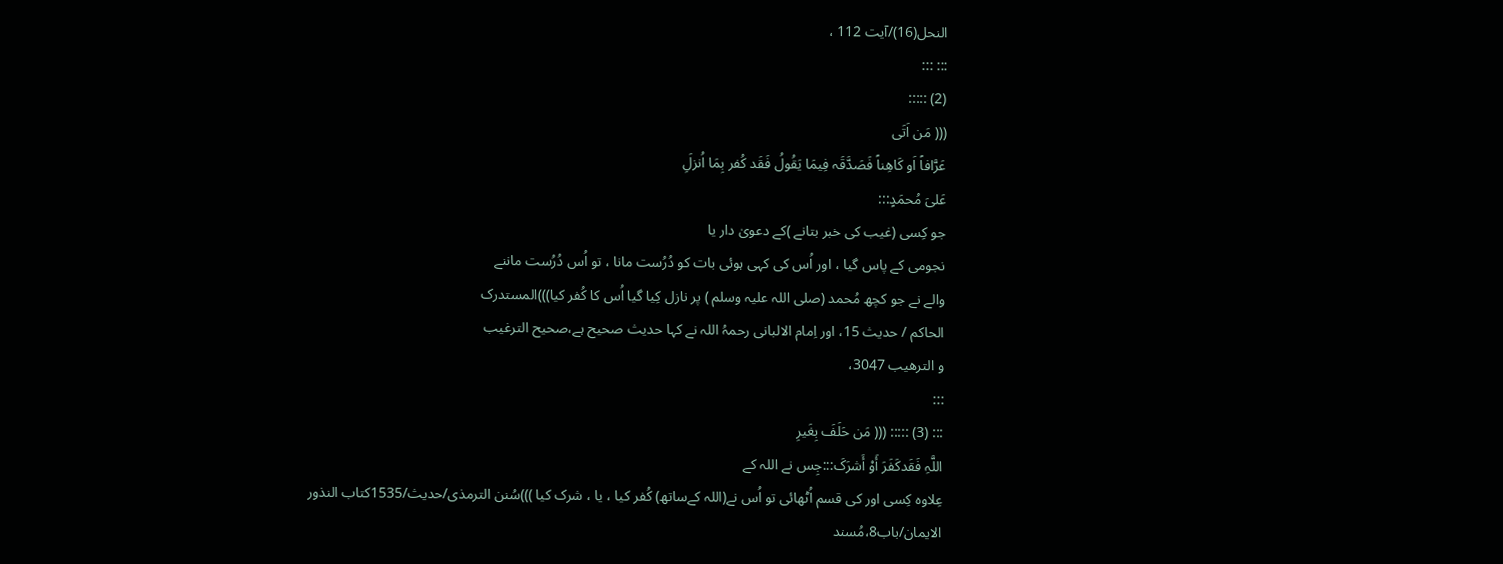النحل(16)/آیت 112 ،
::: :::
(2) :::::
((( مَن اَتَی
عَرَّافاً اَو کَاھِناً فَصَدَّقَہ فِیمَا یَقُولُ فَقَد کُفر بِمَا اُنزلَِ
عَلیَ مُحمَدٍ:::
جو کِسی (غیب کی خبر بتانے )کے دعویٰ دار یا
نجومی کے پاس گیا ، اور اُس کی کہی ہوئی بات کو دُرُست مانا ، تو اُس دُرُست ماننے
والے نے جو کچھ مُحمد (صلی اللہ علیہ وسلم ) پر نازل کِیا گیا اُس کا کُفر کیا)))المستدرک
الحاکم / حدیث 15، اور اِمام الالبانی رحمہُ اللہ نے کہا حدیث صحیح ہے،صحیح الترغیب
و الترھیب 3047،
:::
::: (3) ::::: ((( مَن حَلَفَ بِغَیرِ
اللَّہِ فَقَدكَفَرَ أَوْ أَشرَکَ:::جِس نے اللہ کے
عِلاوہ کِسی اور کی قسم اُٹھائی تو اُس نے(اللہ کےساتھ) کُفر کیا ، یا ، شرک کیا )))سُنن الترمذی/حدیث/1535کتاب النذور الایمان/باب8،مُسند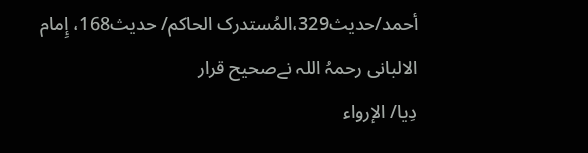أحمد/حدیث329،المُستدرک الحاکم/ حدیث168، إِمام الالبانی رحمہُ اللہ نےصحیح قرار
دِیا/ الإرواء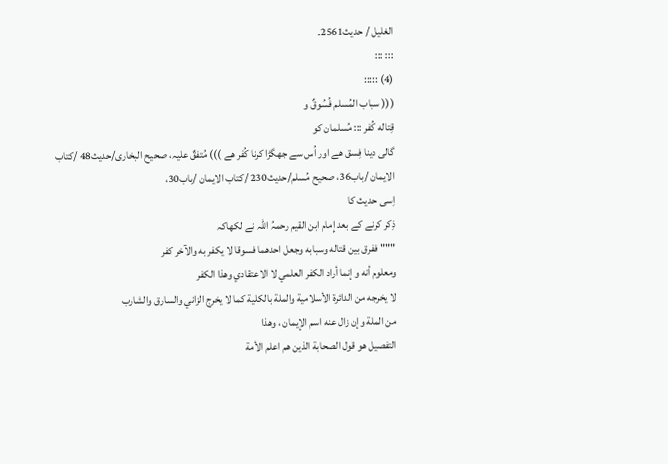الغلیل / حدیث2561۔
::: :::
(4) :::::
((( سباب المُسلم فُسُوقٌ و
قِتاله کُفر ::: مُسلمان کو
گالی دینا فِسق هے اور اُس سے جھگڑا کرنا کُفر هے ))) مُتفقٌ علیہ، صحیح البخاری/حدیث48 /کتاب
الایمان /باب36، صحیح مُسلم/حدیث230 /کتاب الایمان /باب30،
اِسی حدیث کا
ذِکر کرنے کے بعد إِمام ابن القیم رحمہُ اللہ نے لکھاکہ
""" ففرق بين قتاله وسبابه وجعل احدهما فسوقا لا يكفر به والآخر كفر
ومعلوم أنه و إنما أراد الكفر العلمي لا الاعتقادي وهذا الكفر
لا يخرجه من الدائرة الأسلامية والملة بالكلية كما لا يخرج الزاني والسارق والشارب
من الملة وإن زال عنه اسم الإيمان ، وهذا
التفصيل هو قول الصحابة الذين هم اعلم الأمة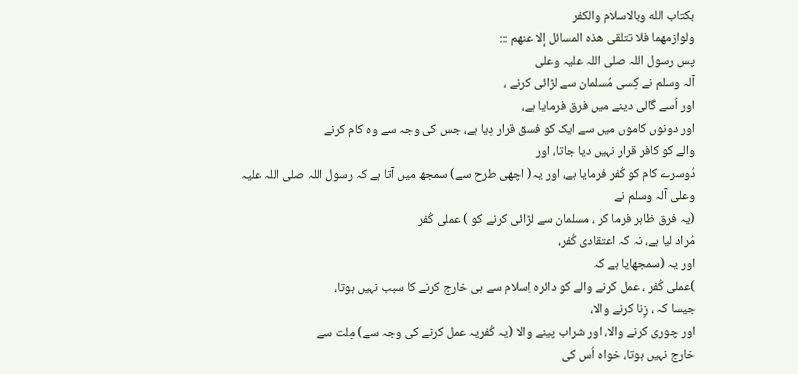بكتاب الله وبالاسلام والكفر
ولوازمهما فلا تتلقى هذه المسائل إلا عنهم :::
پس رسول اللہ صلی اللہ علیہ وعلی
آلہ وسلم نے کِسی مُسلمان سے لڑائی کرنے ،
اور اُسے گالی دینے میں فرق فرمایا ہے،
اور دونوں کاموں میں سے ایک کو فسق قرار دِیا ہے، جس کی وجہ سے وہ کام کرنے
والے کو کافر قرار نہیں دیا جاتا، اور
دُوسرے کام کو کُفر فرمایا ہے، اور یہ( اچھی طرح سے) سمجھ میں آتا ہے کہ رسول اللہ صلی اللہ علیہ وعلی آلہ وسلم نے
(یہ فرق ظاہر فرما کر ، مسلمان سے لڑائی کرنے کو ) عملی کُفر
مُراد لیا ہے، نہ کہ اعتقادی کُفر،
اور یہ (سمجھایا ہے کہ
)عملی کُفر ، عمل کرنے والے کو دائرہ اِسلام سے ہی خارج کرنے کا سبب نہیں ہوتا،
جیسا کہ ، زِنا کرنے والا،
اور چوری کرنے والا، اور شراب پینے والا (یہ کُفریہ عمل کرنے کی وجہ سے) مِلت سے
خارج نہیں ہوتا، خواہ اُس کی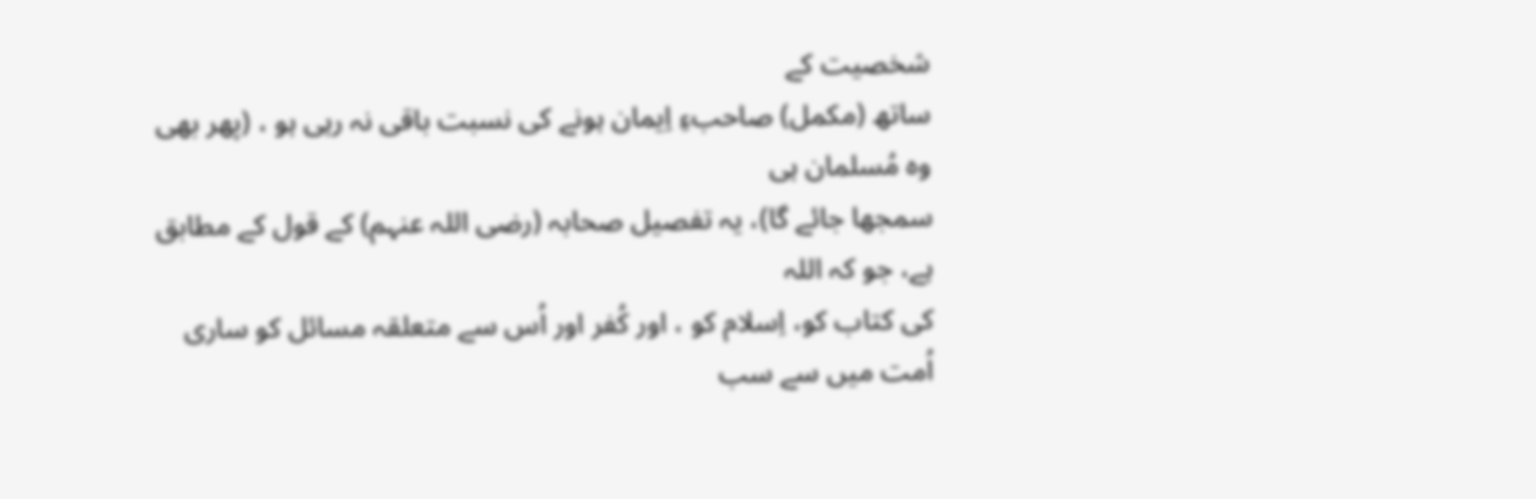شخصیت کے
ساتھ (مکمل) صاحبءِ اِیمان ہونے کی نسبت باقی نہ رہی ہو ، (پھر بھی وہ مُسلمان ہی
سمجھا جائے گا)، یہ تفصیل صحابہ (رضی اللہ عنہم) کے قول کے مطابق ہے، جو کہ اللہ
کی کتاب کو، اِسلام کو ، اور کُفر اور اُس سے متعلقہ مسائل کو ساری اُمت میں سے سب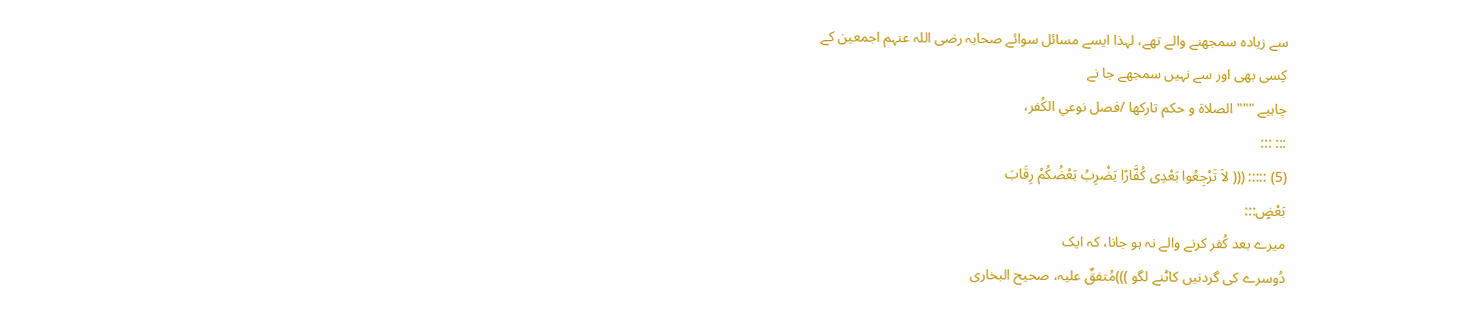سے زیادہ سمجھنے والے تھے، لہذا ایسے مسائل سوائے صحابہ رضی اللہ عنہم اجمعین کے
کِسی بھی اور سے نہیں سمجھے جا نے
چاہیے """ الصلاۃ و حکم تارکھا /فصل نوعي الکُفر،
::: :::
(5) ::::: ((( لاَ تَرْجِعُوا بَعْدِى كُفَّارًا يَضْرِبُ بَعْضُكُمْ رِقَابَ
بَعْضٍ:::
میرے بعد کُفر کرنے والے نہ ہو جانا، کہ ایک
دُوسرے کی گردنیں کاٹنے لگو )))مُتفقٌ علیہ، صحیح البخاری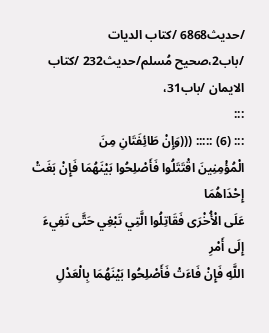/حدیث6868 /کتاب الدیات
/باب2،صحیح مُسلم/حدیث232 /کتاب الایمان /باب31،
:::
::: (6) ::::: (((وَإِنْ طَائِفَتَانِ مِنَ
الْمُؤْمِنِينَ اقْتَتَلُوا فَأَصْلِحُوا بَيْنَهُمَا فَإِنْ بَغَتْ إِحْدَاهُمَا
عَلَى الْأُخْرَى فَقَاتِلُوا الَّتِي تَبْغِي حَتَّى تَفِيءَ إِلَى أَمْرِ
اللَّهِ فَإِنْ فَاءَتْ فَأَصْلِحُوا بَيْنَهُمَا بِالْعَدْلِ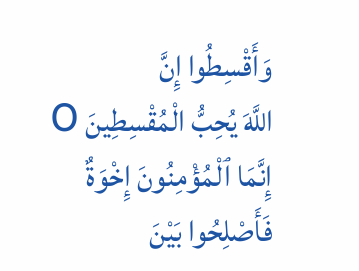وَأَقْسِطُوا إِنَّ
اللَّهَ يُحِبُّ الْمُقْسِطِينَ O إِنَّمَا ٱلْمُؤْمِنُونَ إِخْوَةٌ فَأَصْلِحُوا بَيْنَ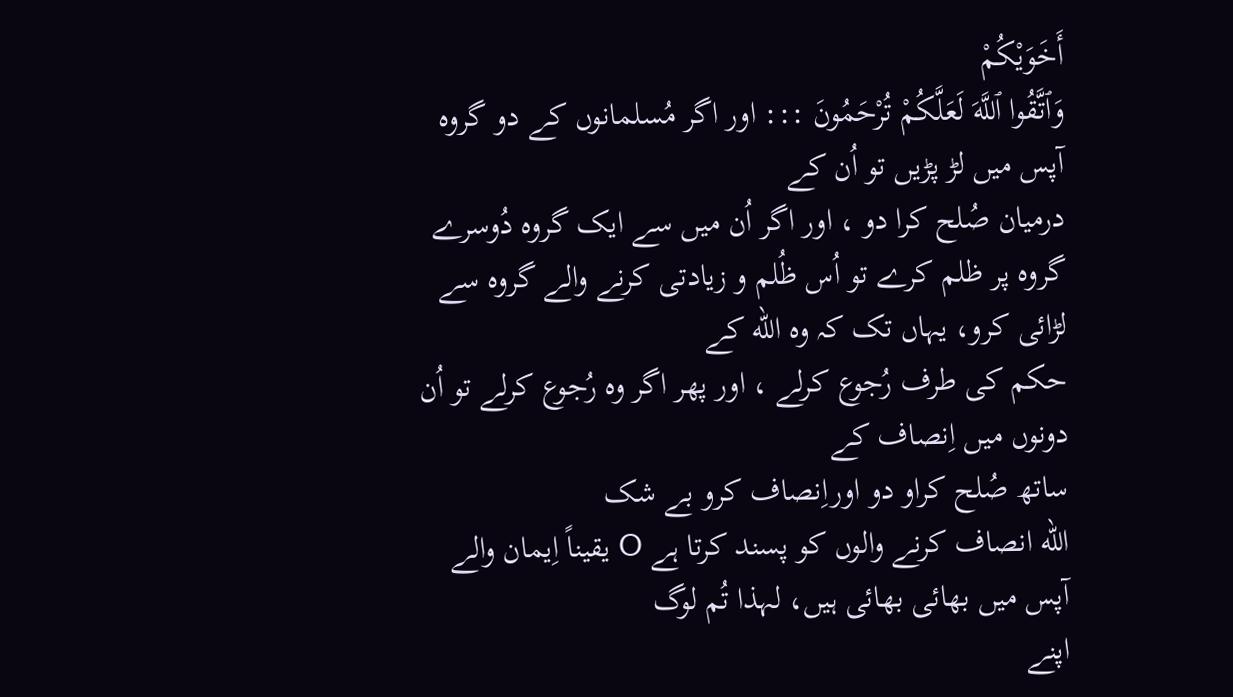أَخَوَيْكُمْ
وَٱتَّقُوا ٱللَّهَ لَعَلَّكُمْ تُرْحَمُونَ ::: اور اگر مُسلمانوں کے دو گروہ آپس میں لڑ پڑیں تو اُن کے
درمیان صُلح کرا دو ، اور اگر اُن میں سے ایک گروہ دُوسرے گروہ پر ظلم کرے تو اُس ظُلم و زیادتی کرنے والے گروہ سے لڑائی کرو، یہاں تک کہ وہ الله کے
حکم کی طرف رُجوع کرلے ، اور پھر اگر وہ رُجوع کرلے تو اُن دونوں میں اِنصاف کے
ساتھ صُلح کراو دو اوراِنصاف کرو بے شک
الله انصاف کرنے والوں کو پسند کرتا ہے O یقیناً اِیمان والے آپس میں بھائی بھائی ہیں، لہذا تُم لوگ
اپنے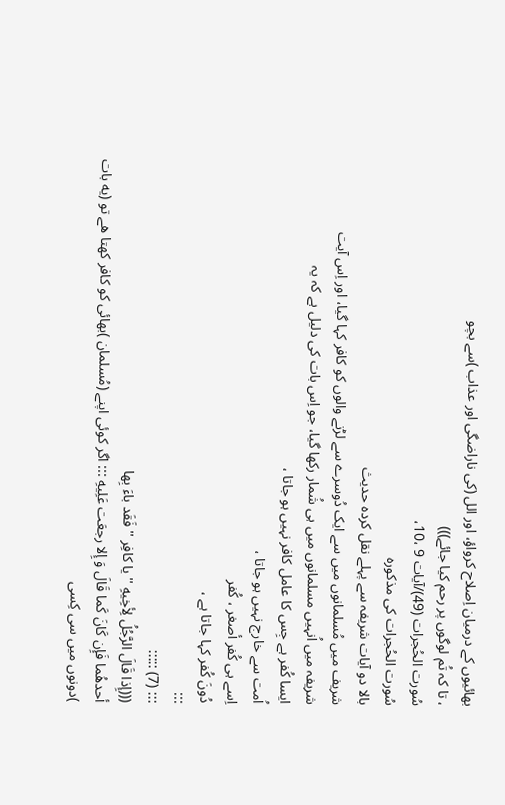بھائیوں کے درمیان اِصلاح کرواؤ، اور الل (کی ناراضگی اور عذاب )سے بچو
، تا کہ تُم لوگوں پر رحم کیا جائے)))
سُورت الحُجرات (49)/آیات 9 ،10،
سُورت الحُجرات کی مذکورہ
بالا دو آیات شریفہ سے پہلے نقل کردہ حدیث
شریف میں مُسلمانوں میں سے ایک دُوسرے سے لڑنے والوں کو کافر کہا گیا، اور اِس آیت
شریفہ میں اُنہیں مسلمانوں میں ہی شُمار رکھا گیا، جو اِس بات کی دلیل ہے کہ یہ
ایسا کُفر ہے جِس کا عامل کافر نہیں ہو جاتا ،
اُمت سے خارج نہیں ہو جاتا ،
اِسے ہی کُفر أصغر ، کُفر
دُونَ کُفر کہا جاتا ہے ،
:::
::: (7) :::::
(((إِذا قَالَ الرَّجُلُ لِأخِیهِ '' یا کافِر '' فَقَد باءَ بِها
أحدهُما فَإِن کَانَ کَما قَالَ وَ إِلا رجعَت عَلِیهِ ::: اگر کوئی اپنے (مُسلمان )بھائی کو کافر کهتا هے تو (یه بات
)دونوں میں سی کِسی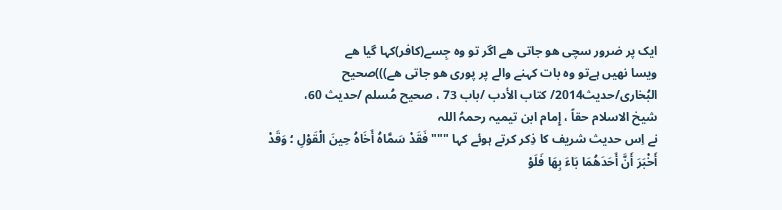ایک پر ضرور سچی هو جاتی هے اگر تو وه جِسے(کافر)کہا گیا هے
ویسا نهیں ہےتو وہ بات کہنے والے پر پوری هو جاتی هے)))صحیح البُخاری/حدیث2014/ کتاب الأدب /باب 73 ، صحیح مُسلم /حدیث 60،
شیخ الاسلام حقاً ، إِمام ابن تیمیہ رحمہُ اللہ
نے اِس حدیث شریف کا ذِکر کرتے ہوئے کہا """ فَقَدْ سَمَّاهُ أَخَاهُ حِينَ الْقَوْلِ ؛ وَقَدْ
أَخْبَرَ أَنَّ أَحَدَهُمَا بَاءَ بِهَا فَلَوْ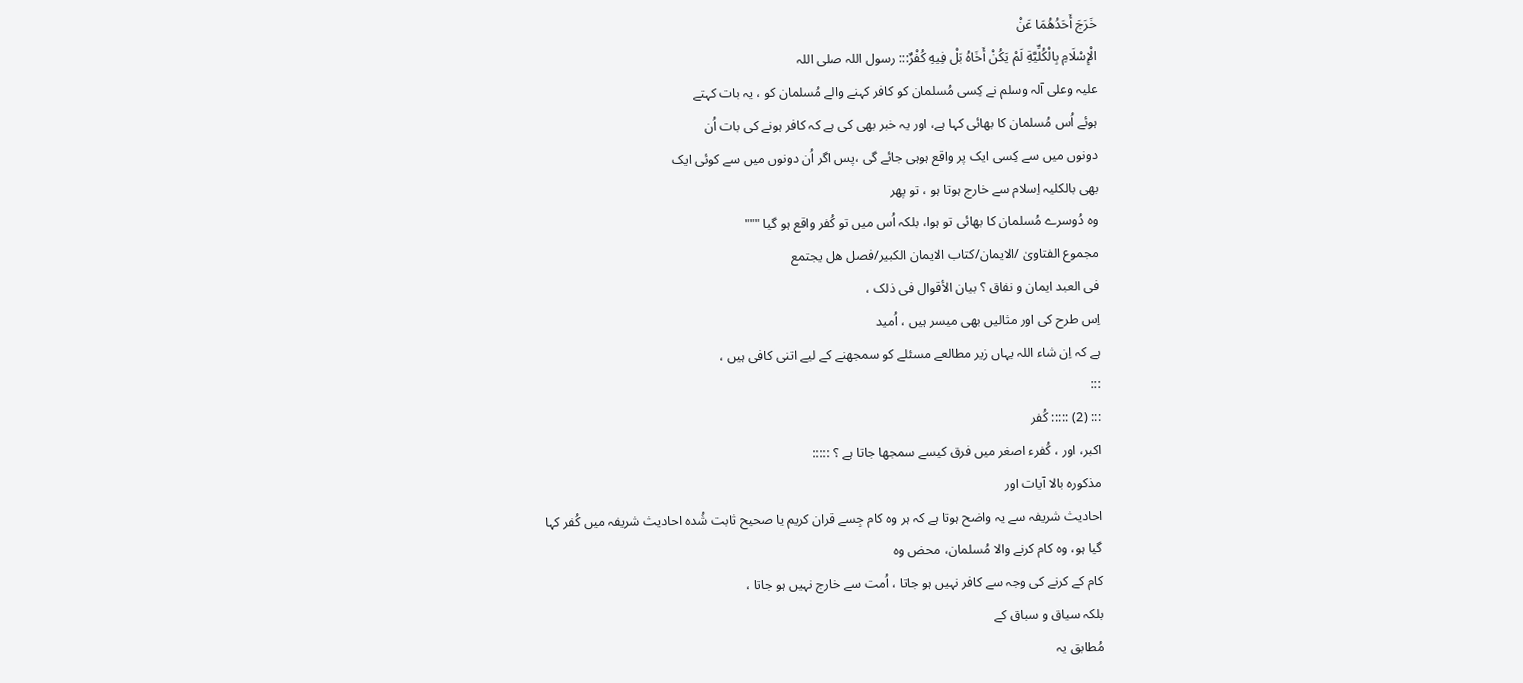خَرَجَ أَحَدُهُمَا عَنْ
الْإِسْلَامِ بِالْكُلِّيَّةِ لَمْ يَكُنْ أَخَاهُ بَلْ فِيهِ كُفْرٌ::: رسول اللہ صلی اللہ
علیہ وعلی آلہ وسلم نے کِسی مُسلمان کو کافر کہنے والے مُسلمان کو ، یہ بات کہتے
ہوئے اُس مُسلمان کا بھائی کہا ہے، اور یہ خبر بھی کی ہے کہ کافر ہونے کی بات اُن
دونوں میں سے کِسی ایک پر واقع ہوہی جائے گی ،پس اگر اُن دونوں میں سے کوئی ایک
بھی بالکلیہ اِسلام سے خارج ہوتا ہو ، تو پھر
وہ دُوسرے مُسلمان کا بھائی تو ہوا، بلکہ اُس میں تو کُفر واقع ہو گیا """
مجموع الفتاویٰ /الایمان/کتاب الایمان الکبیر/فصل ھل یجتمع
فی العبد ایمان و نفاق ؟ بیان الأقوال فی ذلک ،
اِس طرح کی اور مثالیں بھی میسر ہیں ، اُمید
ہے کہ اِن شاء اللہ یہاں زیر مطالعے مسئلے کو سمجھنے کے لیے اتنی کافی ہیں ،
:::
::: (2) ::::: کُفر
اکبر، اور ، کُفرء اصغر میں فرق کیسے سمجھا جاتا ہے ؟ :::::
مذکورہ بالا آیات اور
احادیث شریفہ سے یہ واضح ہوتا ہے کہ ہر وہ کام جِسے قران کریم یا صحیح ثابت شُدہ احادیث شریفہ میں کُفر کہا
گیا ہو، وہ کام کرنے والا مُسلمان، محض وہ
کام کے کرنے کی وجہ سے کافر نہیں ہو جاتا ، اُمت سے خارج نہیں ہو جاتا ،
بلکہ سیاق و سباق کے
مُطابق یہ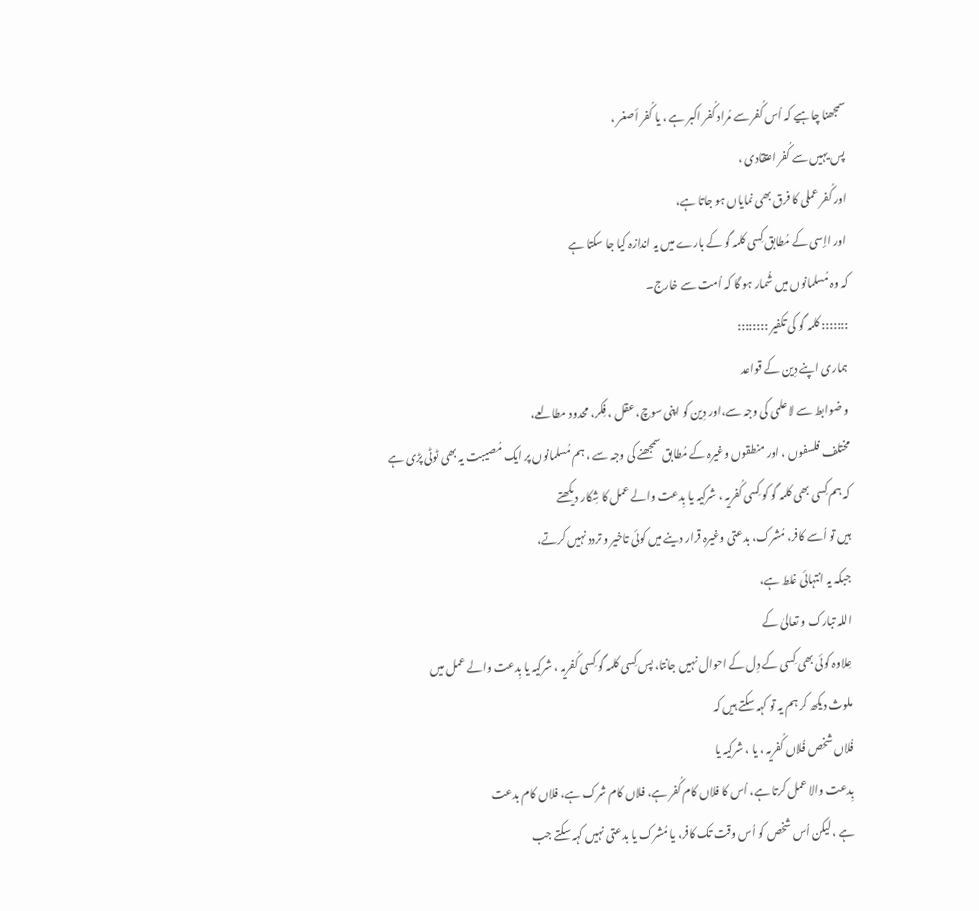سمجھنا چاہیے کہ اُس کُفر سے مُراد کُفر اکبر ہے ، یا کُفر أصغر ،
پس یہیں سے کُفر اعتقادی ،
اور کُفر عملی کا فرق بھی نمایاں ہو جاتا ہے،
اور اإسی کے مُطابق کِسی کلمہ گو کے بارے میں یہ اندازہ کیا جا سکتا ہے
کہ وہ مُسلمانوں میں شُمار ہو گا کہ اُمت سے خارج۔
::::::: کلمہ گو کی تکفیر ::::::::
ہماری اپنے دِین کے قواعد
و ضوابط سے لا علمی کی وجہ سے،اور دِین کو اپنی سوچ، عقل ، فِکر، محدود مطالعے،
مختلف فلسفوں ، اور منطقوں وغیرہ کے مُطابق سمجھنے کی وجہ سے ، ہم مُسلمانوں پر ایک مُصیبت یہ بھی ٹوٹی پڑی ہے
کہ ہم کِسی بھی کلمہ گو کو کِسی کُفریہ ، شرکیہ یا بِدعت والے عمل کا شِکار دیکھتے
ہیں تو اُسے کافر، مُشرک، بدعتی وغیرہ قرار دینے میں کوئی تاخیر و تردد نہیں کرتے،
جبکہ یہ انتہائی غلط ہے،
اللہ تبارک و تعالیٰ کے
عِلاوہ کوئی بھی کِسی کے دِل کے احوال نہیں جانتا، پس کِسی کلمہ گو کِسی کُفریہ ، شرکیہ یا بِدعت والے عمل میں
ملوث دیکھ کر ہم یہ تو کہہ سکتے ہیں کہ
فُلاں شخص فُلاں کُفریہ ، یا ، شرکیہ یا
بِدعت والا عمل کرتا ہے، اُس کا فلاں کام کُفر ہے، فلاں کام شرک ہے، فلاں کام بدعت
ہے ، لیکن اُس شخص کو اُس وقت تک کافر، یا مُشرک یا بدعتی نہیں کہہ سکتے جب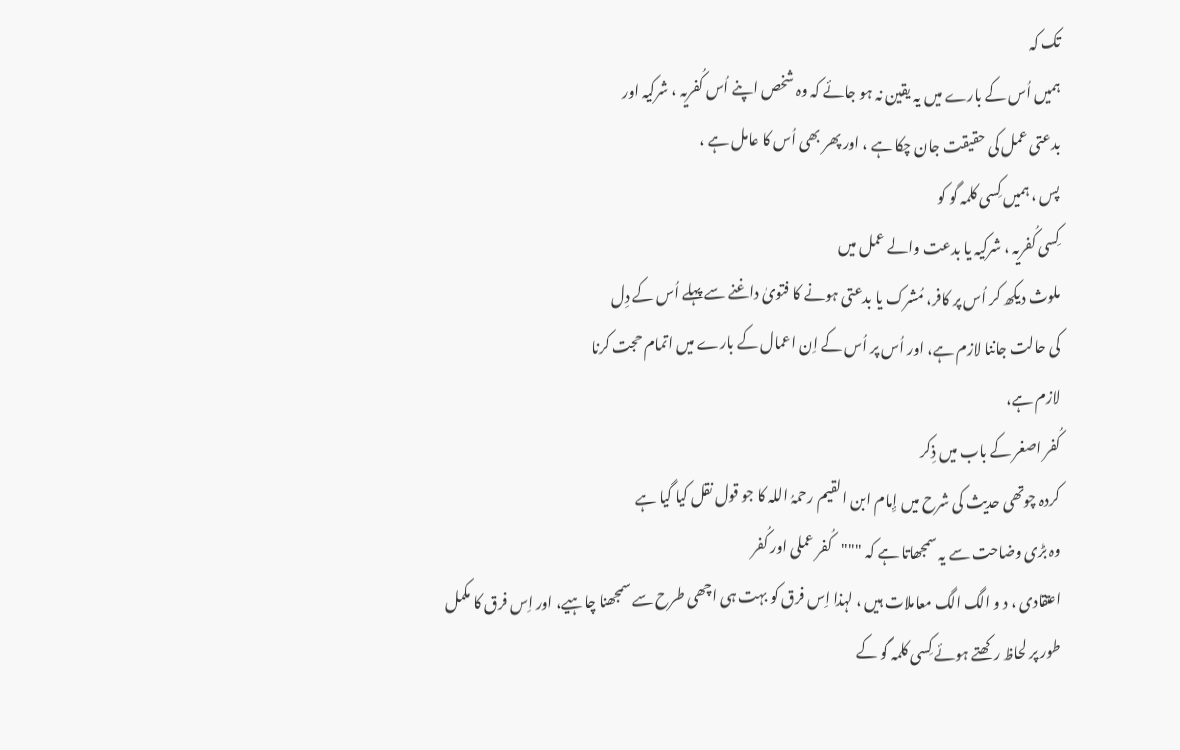تک کہ
ہمیں اُس کے بارے میں یہ یقین نہ ہو جائے کہ وہ شخص اپنے اُس کُفریہ ، شرکیہ اور
بدعتی عمل کی حقیقت جان چکا ہے ، اور پھر بھی اُس کا عامل ہے ،
پس ، ہمیں کِسی کلمہ گو کو
کِسی کُفریہ ، شرکیہ یا بدعت والے عمل میں
ملوث دیکھ کر اُس پر کافر، مُشرک یا بدعتی ہونے کا فتویٰ داغنے سے پہلے اُس کے دِل
کی حالت جاننا لازم ہے، اور اُس پر اُس کے اِن اعمال کے بارے میں اتمام حجت کرنا
لازم ہے،
کُفر اصغر کے باب میں ذِکر
کردہ چوتھی حدیث کی شرح میں إِمام ابن القیم رحمہُ اللہ کا جو قول نقل کیا گیا ہے
وہ بڑی وضاحت سے یہ سمجھاتا ہے کہ """کُفر عملی اور کُفر
اعتقادی ، د و الگ الگ معاملات ہیں ، لہذا اِس فرق کو بہت ہی اچھی طرح سے سمجھنا چاہیے، اور اِس فرق کا مکمل
طور پر لحاظ رکھتے ہوئے کِسی کلمہ گو کے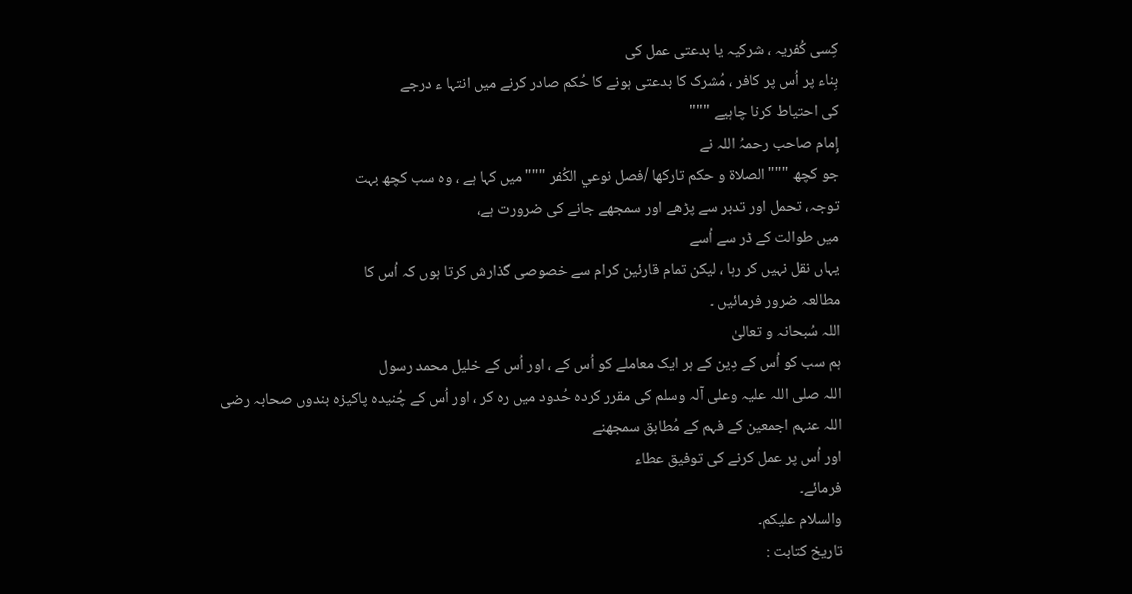کِسی کُفریہ ، شرکیہ یا بدعتی عمل کی
بِناء پر اُس پر کافر ، مُشرک کا بدعتی ہونے کا حُکم صادر کرنے میں انتہا ء درجے
کی احتیاط کرنا چاہیے """
إِمام صاحب رحمہُ اللہ نے
جو کچھ """ الصلاۃ و حکم تارکھا /فصل نوعي الکُفر """میں کہا ہے ، وہ سب کچھ بہت
توجہ، تحمل اور تدبر سے پڑھے اور سمجھے جانے کی ضرورت ہے،
میں طوالت کے ڈر سے اُسے
یہاں نقل نہیں کر رہا ، لیکن تمام قارئین کرام سے خصوصی گذارش کرتا ہوں کہ اُس کا
مطالعہ ضرور فرمائیں ۔
اللہ سُبحانہ و تعالیٰ
ہم سب کو اُس کے دِین کے ہر ایک معاملے کو اُس کے ، اور اُس کے خلیل محمد رسول
اللہ صلی اللہ علیہ وعلی آلہ وسلم کی مقرر کردہ حُدود میں رہ کر ، اور اُس کے چُنیدہ پاکیزہ بندوں صحابہ رضی
اللہ عنہم اجمعین کے فہم کے مُطابق سمجھنے
اور اُس پر عمل کرنے کی توفیق عطاء
فرمائے۔
والسلام علیکم۔
تاریخ کتابت :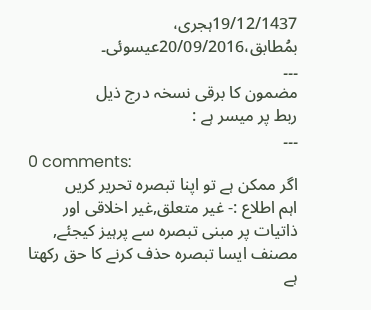19/12/1437ہجری، بمُطابق،20/09/2016عیسوئی۔
۔۔۔
مضمون کا برقی نسخہ درج ذیل
ربط پر میسر ہے :
۔۔۔
0 comments:
اگر ممکن ہے تو اپنا تبصرہ تحریر کریں
اہم اطلاع :- غیر متعلق,غیر اخلاقی اور ذاتیات پر مبنی تبصرہ سے پرہیز کیجئے, مصنف ایسا تبصرہ حذف کرنے کا حق رکھتا ہے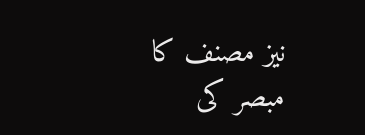نیز مصنف کا مبصر کی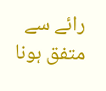رائے سے متفق ہونا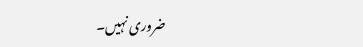ضروری نہیں۔